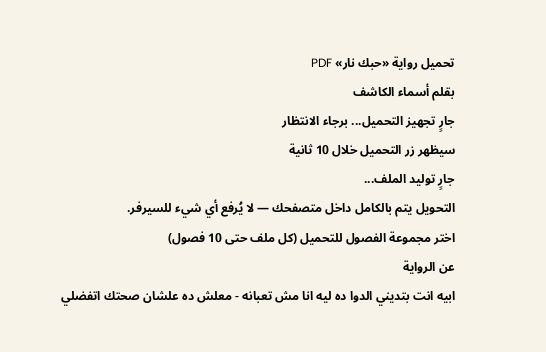تحميل رواية «حبك نار» PDF
بقلم أسماء الكاشف
جارٍ تجهيز التحميل... برجاء الانتظار
سيظهر زر التحميل خلال 10 ثانية
جارٍ توليد الملف...
التحويل يتم بالكامل داخل متصفحك — لا يُرفع أي شيء للسيرفر.
اختر مجموعة الفصول للتحميل (كل ملف حتى 10 فصول)
عن الرواية
ابيه انت بتديني الدوا ده ليه انا مش تعبانه - معلش ده علشان صحتك اتفضلي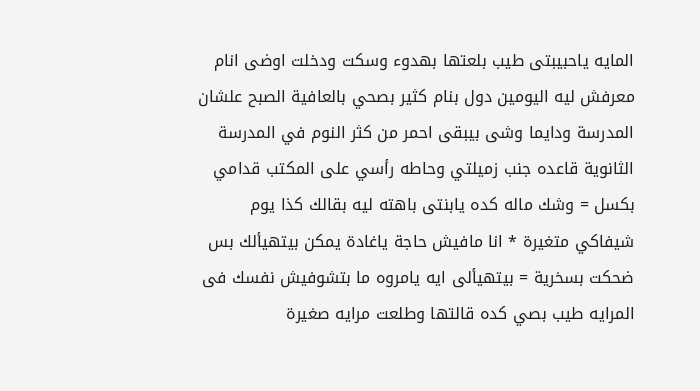المايه ياحبيبتى طيب بلعتها بهدوء وسكت ودخلت اوضى انام معرفش ليه اليومين دول بنام كثير بصحي بالعافية الصبح علشان المدرسة ودايما وشى بيبقى احمر من كثر النوم في المدرسة الثانوية قاعده جنب زميلتي وحاطه رأسي على المكتب قدامي بكسل = وشك ماله كده يابنتى باهته ليه بقالك كذا يوم شيفاكي متغيرة * انا مافيش حاجة ياغادة يمكن بيتهيألك بس ضحكت بسخرية = بيتهيألى ايه يامروه ما بتشوفيش نفسك فى المرايه طيب بصي كده قالتها وطلعت مرايه صغيرة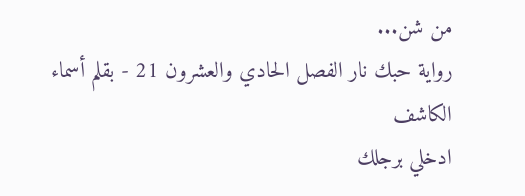من شن...
رواية حبك نار الفصل الحادي والعشرون 21 - بقلم أسماء الكاشف
ادخلي برجلك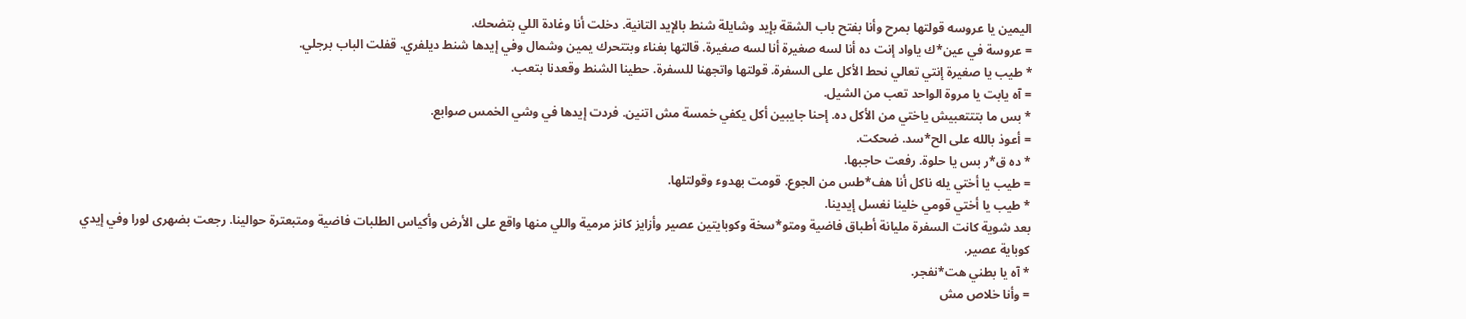اليمين يا عروسه قولتها بمرح وأنا بفتح باب الشقة بإيد وشايلة شنط بالإيد التانية. دخلت أنا وغادة اللي بتضحك.
= عروسة في عين*ك ياواد إنت ده أنا لسه صغيرة أنا لسه صغيرة. قالتها بغناء وبتتحرك يمين وشمال وفي إيدها شنط ديلفري. قفلت الباب برجلي.
* طيب يا صغيرة إنتي تعالي نحط الأكل على السفرة. قولتها واتجهنا للسفرة. حطينا الشنط وقعدنا بتعب.
= آه يابت يا مروة الواحد تعب من الشيل.
* بس ما بتتتعبيش ياختي من الأكل ده. إحنا جايبين أكل يكفي خمسة مش اتنين. فردت إيدها في وشي الخمس صوابع.
= أعوذ بالله على الح*سد. ضحكت.
* ده ق*ر بس يا حلوة. رفعت حاجبها.
= طيب يا أختي يله ناكل أنا هف*طس من الجوع. قومت بهدوء وقولتلها.
* طيب يا أختي قومي خلينا نغسل إيدينا.
بعد شوية كانت السفرة مليانة أطباق فاضية ومتو*سخة وكوبايتين عصير وأزايز كانز مرمية واللي منها واقع على الأرض وأكياس الطلبات فاضية ومتبعترة حوالينا. رجعت بضهرى لورا وفي إيدي كوباية عصير.
* آه يا بطني هت*نفجر.
= وأنا خلاص مش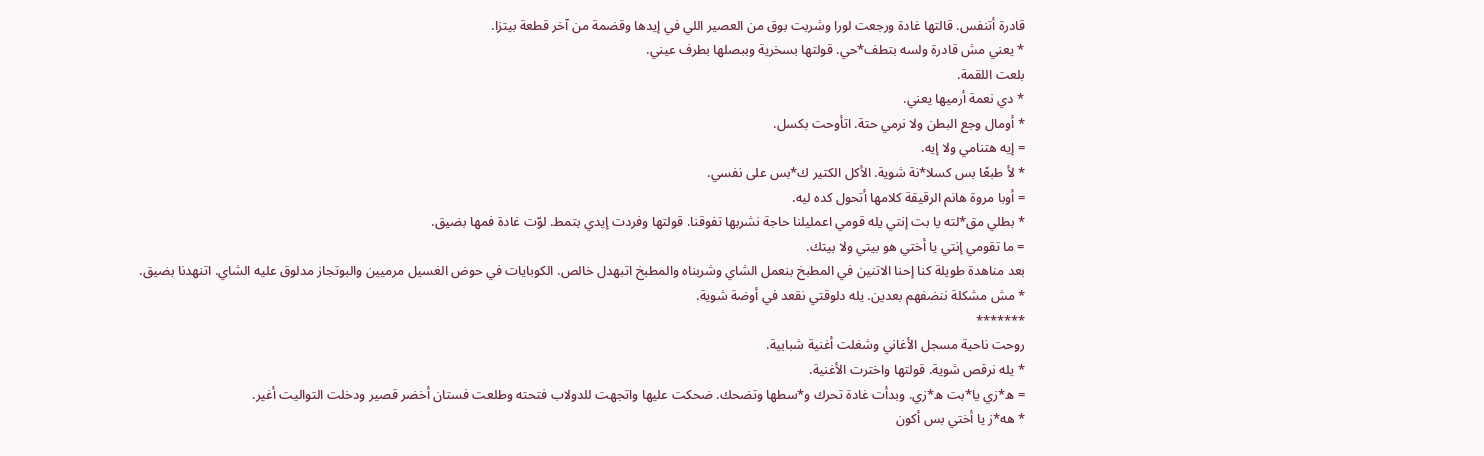قادرة أتنفس. قالتها غادة ورجعت لورا وشربت بوق من العصير اللي في إيدها وقضمة من آخر قطعة بيتزا.
* يعني مش قادرة ولسه بتطف*حي. قولتها بسخرية وببصلها بطرف عيني.
بلعت اللقمة.
* دي نعمة أرميها يعني.
* أومال وجع البطن ولا نرمي حتة. اتأوحت بكسل.
= إيه هتنامي ولا إيه.
* لأ طبعًا بس كسلا*نة شوية. الأكل الكتير ك*بس على نفسي.
= أوبا مروة هانم الرقيقة كلامها أتحول كده ليه.
* بطلي مق*لته يا بت إنتي يله قومي اعمليلنا حاجة نشربها تفوقنا. قولتها وفردت إيدي بتمط. لوّت غادة فمها بضيق.
= ما تقومي إنتي يا أختي هو بيتي ولا بيتك.
بعد مناهدة طويلة كنا إحنا الاتنين في المطبخ بنعمل الشاي وشربناه والمطبخ اتبهدل خالص. الكوبايات في حوض الغسيل مرميين والبوتجاز مدلوق عليه الشاي. اتنهدنا بضيق.
* مش مشكلة ننضفهم بعدين. يله دلوقتي نقعد في أوضة شوية.
*******
روحت ناحية مسجل الأغاني وشغلت أغنية شبابية.
* يله نرقص شوية. قولتها واخترت الأغنية.
= ه*زي يا*بت ه*زي. وبدأت غادة تحرك و*سطها وتضحك. ضحكت عليها واتجهت للدولاب فتحته وطلعت فستان أخضر قصير ودخلت التواليت أغير.
* هه*ز يا أختي بس أكون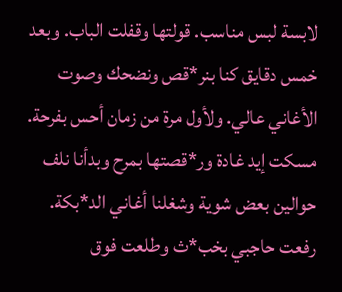لابسة لبس مناسب. قولتها وقفلت الباب. وبعد خمس دقايق كنا بنر*قص ونضحك وصوت الأغاني عالي. ولأول مرة من زمان أحس بفرحة. مسكت إيد غادة ور*قصتها بمرح وبدأنا نلف حوالين بعض شوية وشغلنا أغاني الد*بكة. رفعت حاجبي بخب*ث وطلعت فوق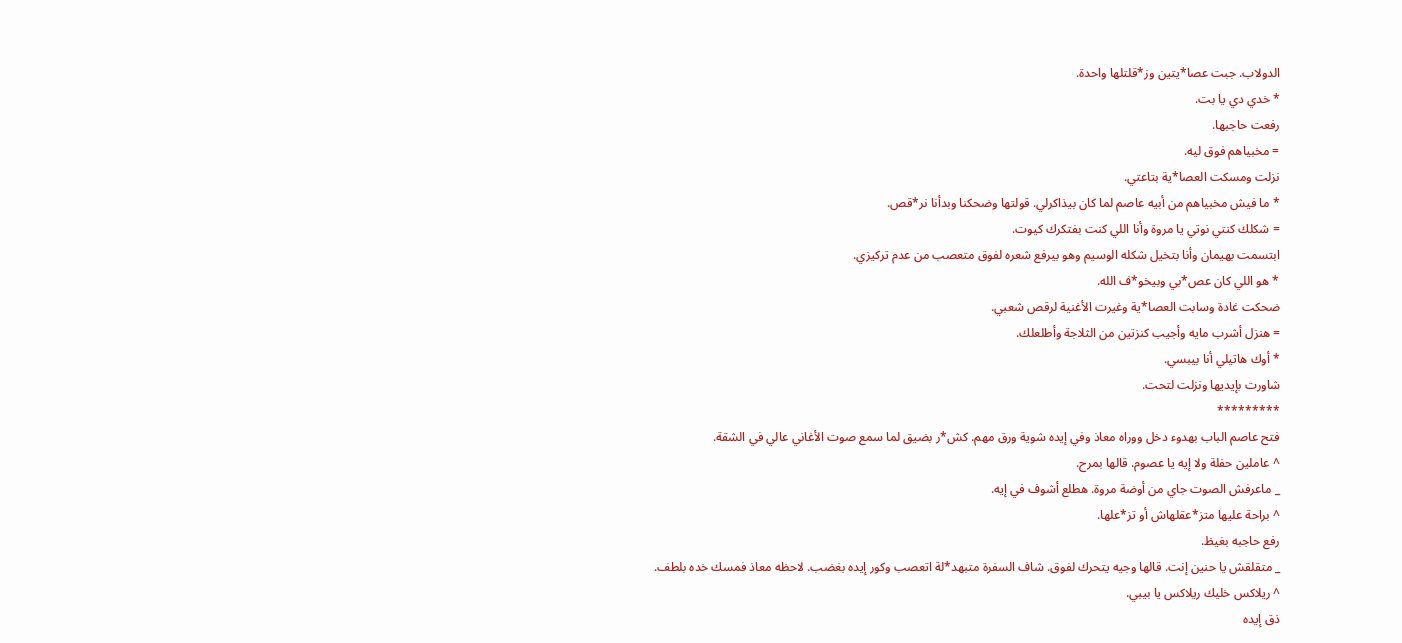الدولاب. جبت عصا*يتين وز*قلتلها واحدة.
* خدي دي يا بت.
رفعت حاجبها.
= مخبياهم فوق ليه.
نزلت ومسكت العصا*ية بتاعتي.
* ما فيش مخبياهم من أبيه عاصم لما كان بيذاكرلي. قولتها وضحكنا وبدأنا نر*قص.
= شكلك كنتي نوتي يا مروة وأنا اللي كنت بفتكرك كيوت.
ابتسمت بهيمان وأنا بتخيل شكله الوسيم وهو بيرفع شعره لفوق متعصب من عدم تركيزي.
* هو اللي كان عص*بي وبيخو*ف الله.
ضحكت غادة وسابت العصا*ية وغيرت الأغنية لرقص شعبي.
= هنزل أشرب مايه وأجيب كنزتين من الثلاجة وأطلعلك.
* أوك هاتيلي أنا بيبسي.
شاورت بإيديها ونزلت لتحت.
*********
فتح عاصم الباب بهدوء دخل ووراه معاذ وفي إيده شوية ورق مهم. كش*ر بضيق لما سمع صوت الأغاني عالي في الشقة.
^ عاملين حفلة ولا إيه يا عصوم. قالها بمرح.
_ ماعرفش الصوت جاي من أوضة مروة. هطلع أشوف في إيه.
^ براحة عليها متز*عقلهاش أو تز*علها.
رفع حاجبه بغيظ.
_ متقلقش يا حنين إنت. قالها وجيه يتحرك لفوق. شاف السفرة متبهد*لة اتعصب وكور إيده بغضب. لاحظه معاذ فمسك خده بلطف.
^ ريلاكس خليك ريلاكس يا بيبي.
ذق إيده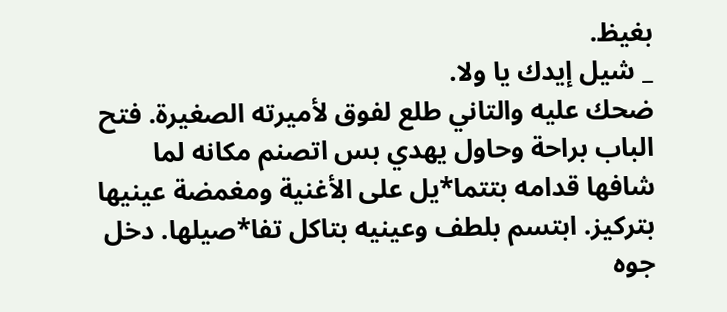بغيظ.
_ شيل إيدك يا ولا.
ضحك عليه والتاني طلع لفوق لأميرته الصغيرة. فتح الباب براحة وحاول يهدي بس اتصنم مكانه لما شافها قدامه بتتما*يل على الأغنية ومغمضة عينيها بتركيز. ابتسم بلطف وعينيه بتاكل تفا*صيلها. دخل جوه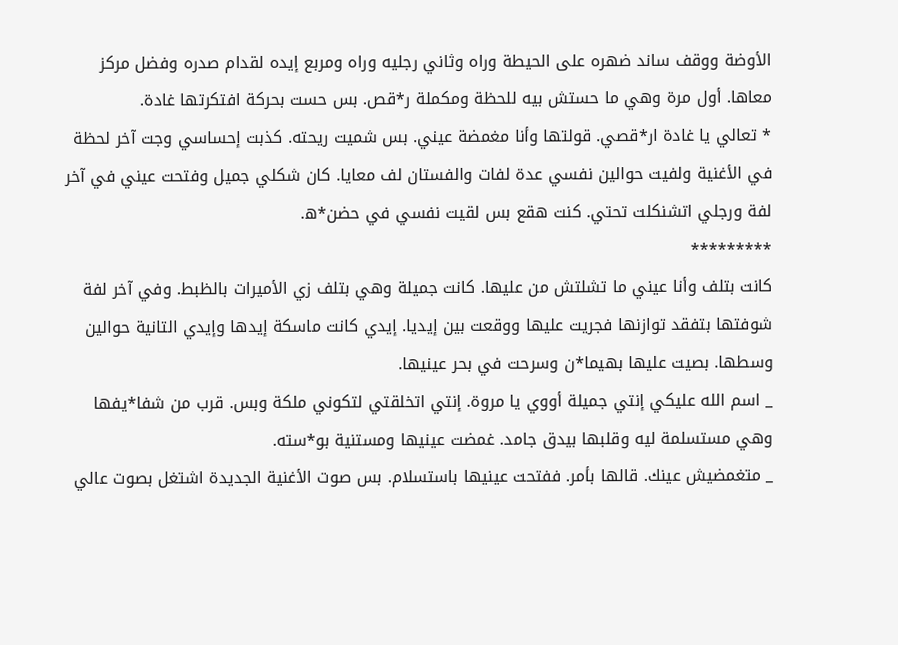الأوضة ووقف ساند ضهره على الحيطة وراه وثاني رجليه وراه ومربع إيده لقدام صدره وفضل مركز معاها. أول مرة وهي ما حستش بيه للحظة ومكملة ر*قص. بس حست بحركة افتكرتها غادة.
* تعالي يا غادة ار*قصي. قولتها وأنا مغمضة عيني. بس شميت ريحته. كذبت إحساسي وجت آخر لحظة في الأغنية ولفيت حوالين نفسي عدة لفات والفستان لف معايا. كان شكلي جميل وفتحت عيني في آخر لفة ورجلي اتشنكلت تحتي. كنت هقع بس لقيت نفسي في حضن*ه.
*********
كانت بتلف وأنا عيني ما تشلتش من عليها. كانت جميلة وهي بتلف زي الأميرات بالظبط. وفي آخر لفة شوفتها بتفقد توازنها فجريت عليها ووقعت بين إيديا. إيدي كانت ماسكة إيدها وإيدي التانية حوالين وسطها. بصيت عليها بهيما*ن وسرحت في بحر عينيها.
_ اسم الله عليكي إنتي جميلة أووي يا مروة. إنتي اتخلقتي لتكوني ملكة وبس. قرب من شفا*يفها وهي مستسلمة ليه وقلبها بيدق جامد. غمضت عينيها ومستنية بو*سته.
_ متغمضيش عينك. قالها بأمر. ففتحت عينيها باستسلام. بس صوت الأغنية الجديدة اشتغل بصوت عالي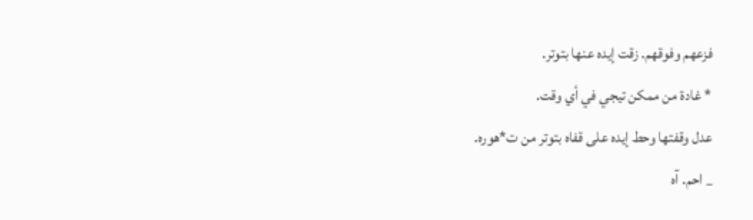فزعهم وفوقهم. زقت إيده عنها بتوتر.
* غادة من ممكن تيجي في أي وقت.
عدل وقفتها وحط إيده على قفاه بتوتر من ت*هوره.
_ احم. آه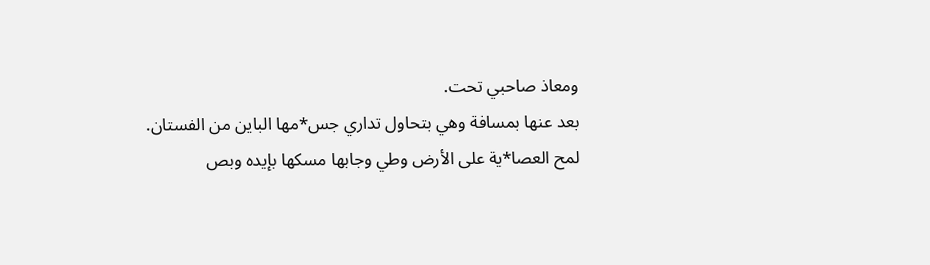ومعاذ صاحبي تحت.
بعد عنها بمسافة وهي بتحاول تداري جس*مها الباين من الفستان.
لمح العصا*ية على الأرض وطي وجابها مسكها بإيده وبص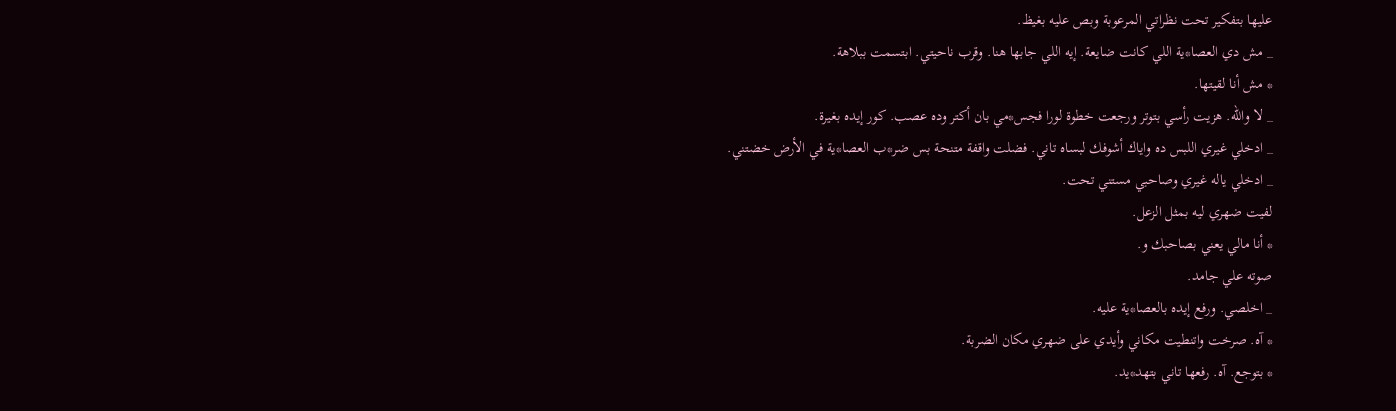عليها بتفكير تحت نظراتي المرعوبة وبص عليه بغيظ.
_ مش دي العصا*ية اللي كانت ضايعة. إيه اللي جابها هنا. وقرب ناحيتي. ابتسمت ببلاهة.
* مش أنا لقيتها.
_ لا والله. هزيت رأسي بتوتر ورجعت خطوة لورا فجس*مي بان أكتر وده عصب. كور إيده بغيرة.
_ ادخلي غيري اللبس ده واياك أشوفك لبساه تاني. فضلت واقفة متنحة بس ضر*ب العصا*ية في الأرض خضتني.
_ ادخلي ياله غيري وصاحبي مستني تحت.
لفيت ضهري ليه بمثل الزعل.
* أنا مالي يعني بصاحبك و.
صوته علي جامد.
_ اخلصي. ورفع إيده بالعصا*ية عليه.
* آه. صرخت واتنطيت مكاني وأيدي على ضهري مكان الضربة.
* بتوجع. آه. رفعها تاني بتهد*يد.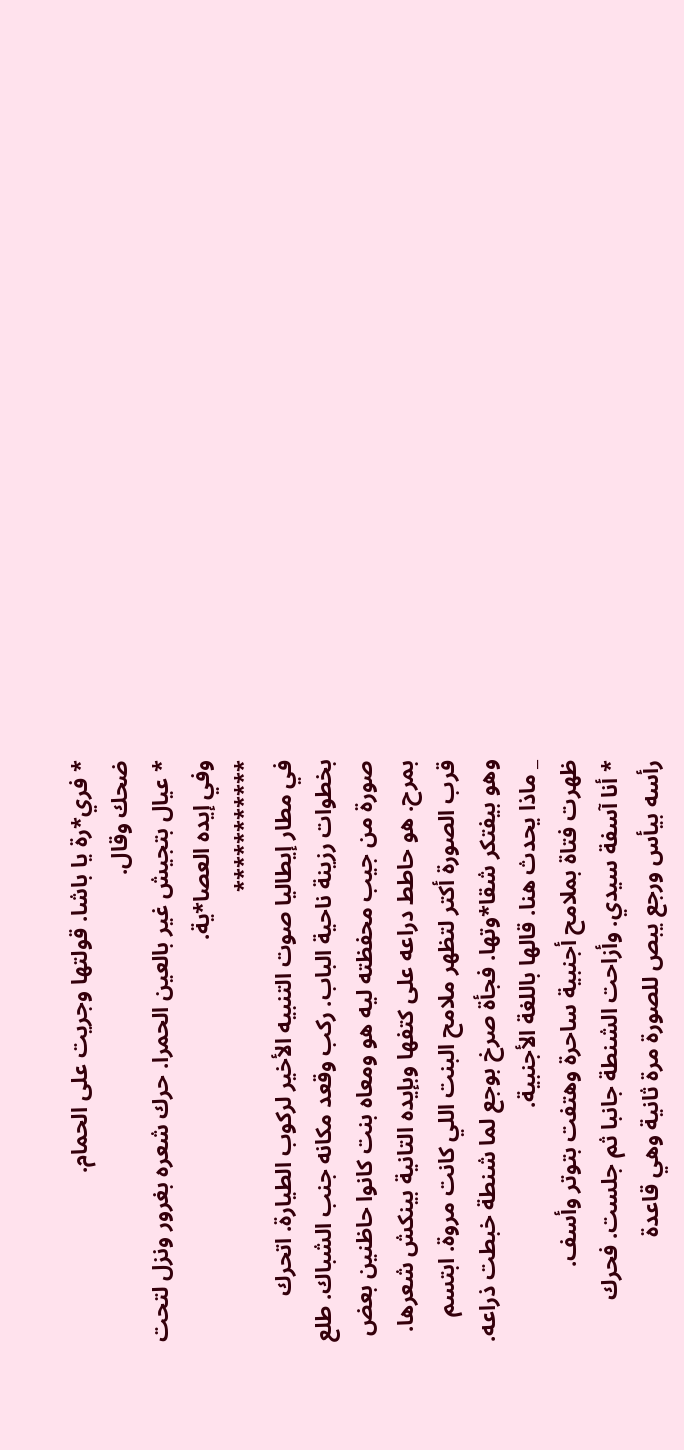* فري*رة يا باشا. قولتها وجريت على الحمام.
ضحك وقال.
* عيال بتجيش غير بالعين الحمرا. حرك شعره بغرور ونزل لتحت وفي إيده العصا*ية.
***********
في مطار إيطاليا صوت التنبيه الأخير لركوب الطيارة. اتحرك بخطوات رزينة ناحية الباب. ركب وقعد مكانه جنب الشباك. طلع صورة من جيب محفظته ليه هو ومعاه بنت كانوا حاظنين بعض بمرح. هو حاطط دراعه على كتفها وبإيده التانية بينكش شعرها. قرب الصورة أكتر لتظهر ملامح البنت اللي كانت مروة. ابتسم وهو بيفتكر شقا*وتها. فجأة صرخ بوجع لما شنطة خبطت ذراعه.
_ ماذا يحدث هنا. قالها باللغة الأجنبية.
ظهرت فتاة بملامح أجنبية ساحرة وهتفت بتوتر وأسف.
* أنا آسفة سيدي. وأزاحت الشنطة جانبا ثم جلست. فحرك رأسه بيأس ورجع يبص للصورة مرة ثانية وهي قاعدة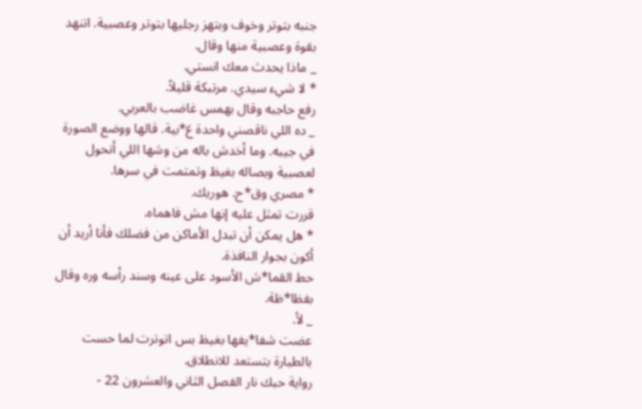جنبه بتوتر وخوف وبتهز رجليها بتوتر وعصبية. اتنهد بقوة وعصبية منها وقال.
_ ماذا يحدث معك انستي.
* لا شيء سيدي. مرتبكة قليلاً.
رفع حاجبه وقال بهمس غاضب بالعربي.
_ ده اللي ناقصني واحدة غ*بية. قالها ووضع الصورة في جيبه. وما أخدش باله من وشها اللي أتحول لعصبية وبصاله بغيظ وتمتمت في سرها.
* مصري وق*ح. هوريك.
قررت تمثل عليه إنها مش فاهماه.
* هل يمكن أن تبدل الأماكن من فضلك فأنا أريد أن أكون بجوار النافذة.
حط القما*ش الأسود على عينه وسند رأسه وره وقال بفظا*ظة.
_ لأ.
عضت شفا*يفها بغيظ بس اتوترت لما حست بالطيارة بتستعد للانطلاق.
رواية حبك نار الفصل الثاني والعشرون 22 -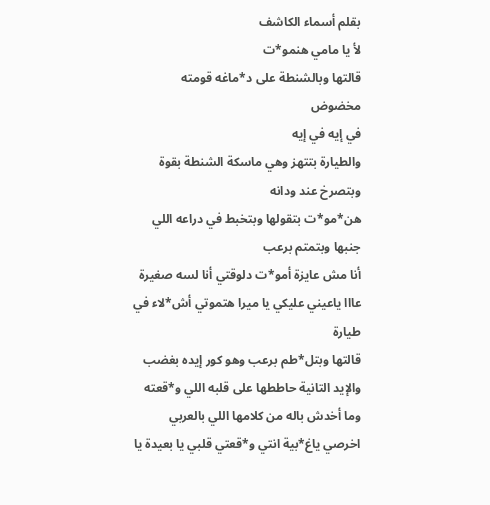بقلم أسماء الكاشف
لأ يا مامي هنمو*ت
قالتها وبالشنطة على د*ماغه قومته مخضوض
في إيه في إيه
والطيارة بتتهز وهي ماسكة الشنطة بقوة وبتصرخ عند ودانه
هن*مو*ت بتقولها وبتخبط في دراعه اللي جنبها وبتمتم برعب
أنا مش عايزة أمو*ت دلوقتي أنا لسه صغيرة عااا ياعيني عليكي يا ميرا هتموتي أش*لاء في طيارة
قالتها وبتل*طم برعب وهو كور إيده بغضب والإيد التانية حاططها على قلبه اللي و*قعته وما أخدش باله من كلامها اللي بالعربي
اخرصي ياغ*بية انتي و*قعتي قلبي يا بعيدة يا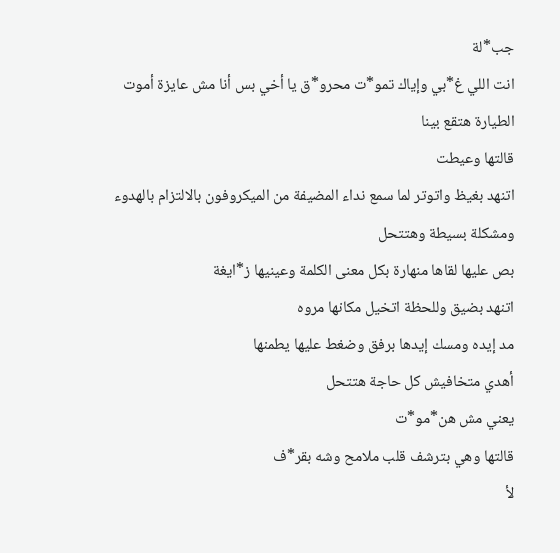جب*لة
انت اللي غ*بي وإياك تمو*ت محرو*ق يا أخي بس أنا مش عايزة أموت الطيارة هتقع بينا
قالتها وعيطت
اتنهد بغيظ واتوتر لما سمع نداء المضيفة من الميكروفون بالالتزام بالهدوء ومشكلة بسيطة وهتتحل
بص عليها لقاها منهارة بكل معنى الكلمة وعينيها ز*ايغة
اتنهد بضيق وللحظة اتخيل مكانها مروه
مد إيده ومسك إيدها برفق وضغط عليها يطمنها
أهدي متخافيش كل حاجة هتتحل
يعني مش هن*مو*ت
قالتها وهي بترشف قلب ملامح وشه بقر*ف
لأ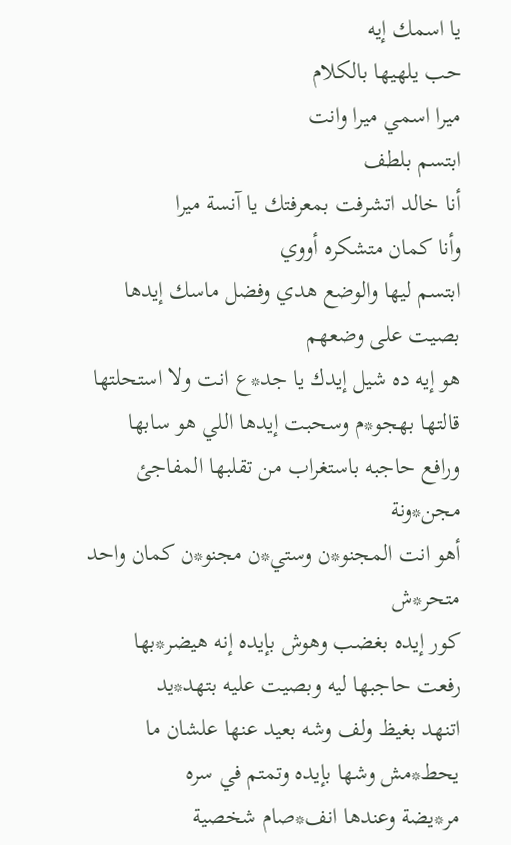يا اسمك إيه
حب يلهيها بالكلام
ميرا اسمي ميرا وانت
ابتسم بلطف
أنا خالد اتشرفت بمعرفتك يا آنسة ميرا
وأنا كمان متشكره أووي
ابتسم ليها والوضع هدي وفضل ماسك إيدها
بصيت على وضعهم
هو إيه ده شيل إيدك يا جد*ع انت ولا استحلتها
قالتها بهجو*م وسحبت إيدها اللي هو سابها ورافع حاجبه باستغراب من تقلبها المفاجئ
مجن*ونة
أهو انت المجنو*ن وستي*ن مجنو*ن كمان واحد متحر*ش
كور إيده بغضب وهوش بإيده إنه هيضر*بها
رفعت حاجبها ليه وبصيت عليه بتهد*يد
اتنهد بغيظ ولف وشه بعيد عنها علشان ما يحط*مش وشها بإيده وتمتم في سره
مر*يضة وعندها انف*صام شخصية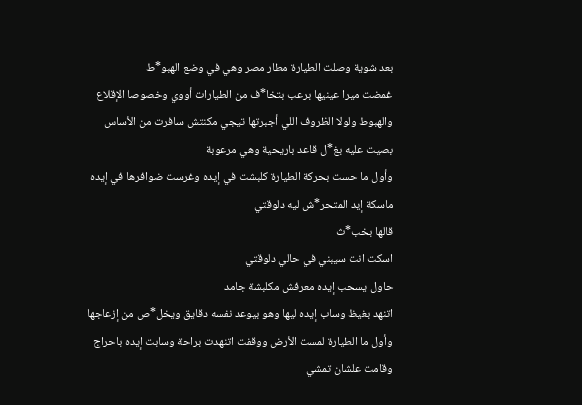بعد شوية وصلت الطيارة مطار مصر وهي في وضع الهبو*ط
غمضت ميرا عينيها برعب بتخا*ف من الطيارات أووي وخصوصا الإقلاع والهبوط ولولا الظروف اللي أجبرتها تيجي مكنتش سافرت من الأساس
بصيت عليه بغ*ل قاعد باريحية وهي مرعوبة
وأول ما حست بحركة الطيارة كلبشت في إيده وغرست ضوافرها في إيده
ماسكة إيد المتحر*ش ليه دلوقتي
قالها بخب*ث
اسكت انت سيبني في حالي دلوقتي
حاول يسحب إيده معرفش مكلبشة جامد
اتنهد بغيظ وساب إيده ليها وهو بيوعد نفسه دقايق ويخل*ص من إزعاجها
وأول ما الطيارة لمست الأرض ووقفت اتنهدت براحة وسابت إيده باحراج وقامت علشان تمشي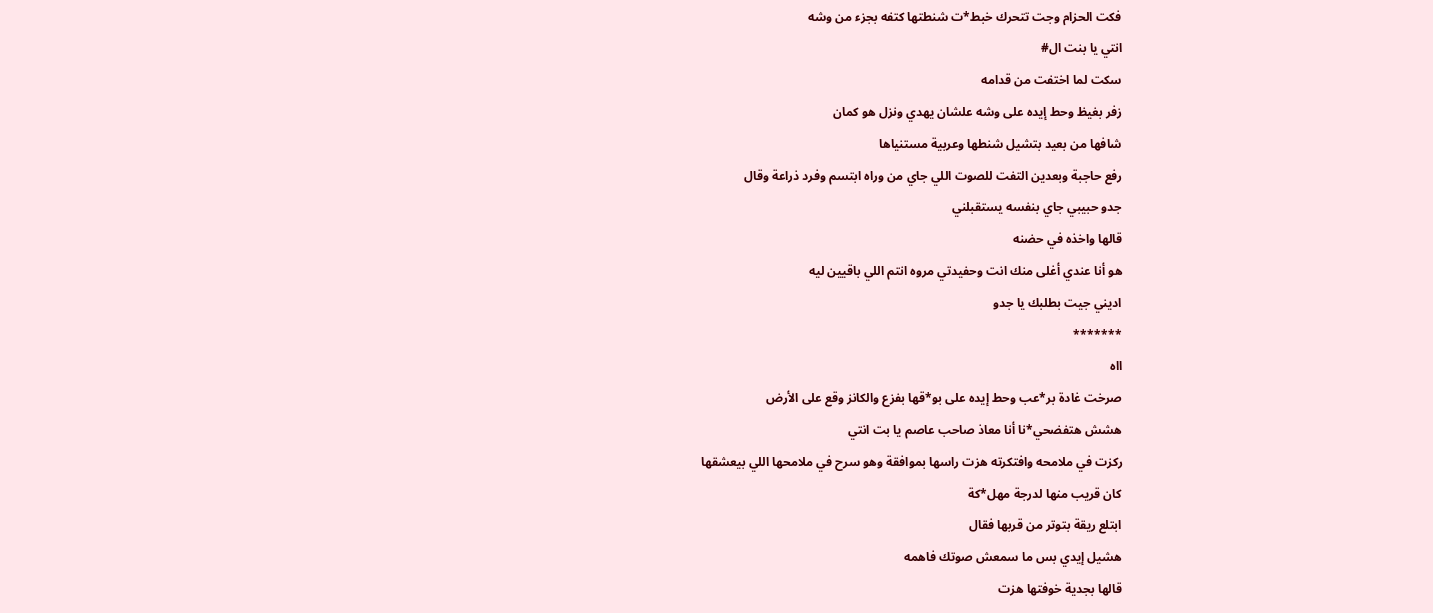فكت الحزام وجت تتحرك خبط*ت شنطتها كتفه بجزء من وشه
انتي يا بنت ال#
سكت لما اختفت من قدامه
زفر بغيظ وحط إيده على وشه علشان يهدي ونزل هو كمان
شافها من بعيد بتشيل شنطها وعربية مستنياها
رفع حاجبة وبعدين التفت للصوت اللي جاي من وراه ابتسم وفرد ذراعة وقال
جدو حبيبي جاي بنفسه يستقبلني
قالها واخذه في حضنه
هو أنا عندي أغلى منك انت وحفيدتي مروه انتم اللي باقيين ليه
اديني جيت بطلبك يا جدو
*******
ااه
صرخت غادة بر*عب وحط إيده على بو*قها بفزع والكانز وقع على الأرض
هشش هتفضحي*نا أنا معاذ صاحب عاصم يا بت انتي
ركزت في ملامحه وافتكرته هزت راسها بموافقة وهو سرح في ملامحها اللي بيعشقها
كان قريب منها لدرجة مهل*كة
ابتلع ريقة بتوتر من قربها فقال
هشيل إيدي بس ما سمعش صوتك فاهمه
قالها بجدية خوفتها هزت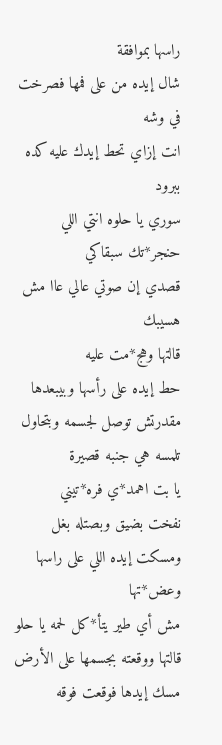راسها بموافقة
شال إيده من على فمها فصرخت في وشه
انت إزاي تحط إيدك عليه كده
ببرود
سوري يا حلوه انتي اللي حنجر*تك سبقاكي
قصدي إن صوتي عالي عاا مش هسيبك
قالتها وهج*مت عليه
حط إيده على رأسها وبيبعدها مقدرتش توصل لجسمه وبتحاول تلمسه هي جنبه قصيرة
يا بت اهمد*ي فره*تيني
نفخت بضيق وبصتله بغل ومسكت إيده اللي على راسها وعض*تها
مش أي طير يتأ*كل لحمه يا حلو
قالتها ووقعته بجسمها على الأرض
مسك إيدها فوقعت فوقه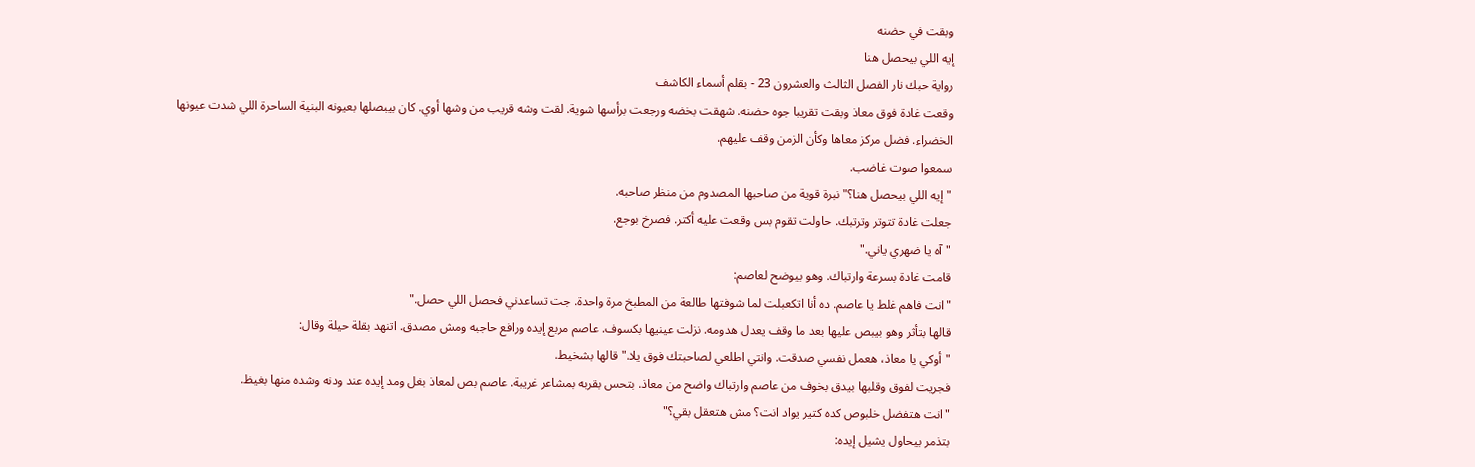وبقت في حضنه
إيه اللي بيحصل هنا
رواية حبك نار الفصل الثالث والعشرون 23 - بقلم أسماء الكاشف
وقعت غادة فوق معاذ وبقت تقريبا جوه حضنه. شهقت بخضه ورجعت برأسها شوية. لقت وشه قريب من وشها أوي. كان بيبصلها بعيونه البنية الساحرة اللي شدت عيونها الخضراء. فضل مركز معاها وكأن الزمن وقف عليهم.
سمعوا صوت غاضب.
"إيه اللي بيحصل هنا؟" نبرة قوية من صاحبها المصدوم من منظر صاحبه.
جعلت غادة تتوتر وترتبك. حاولت تقوم بس وقعت عليه أكتر. فصرخ بوجع.
"آه يا ضهري ياني."
قامت غادة بسرعة وارتباك. وهو بيوضح لعاصم:
"انت فاهم غلط يا عاصم. ده أنا اتكعبلت لما شوفتها طالعة من المطبخ مرة واحدة. جت تساعدني فحصل اللي حصل."
قالها بتأثر وهو بيبص عليها بعد ما وقف يعدل هدومه. نزلت عينيها بكسوف. عاصم مربع إيده ورافع حاجبه ومش مصدق. اتنهد بقلة حيلة وقال:
"أوكي يا معاذ، هعمل نفسي صدقت. وانتي اطلعي لصاحبتك فوق يلا." قالها بشخيط.
فجريت لفوق وقلبها بيدق بخوف من عاصم وارتباك واضح من معاذ. بتحس بقربه بمشاعر غريبة. عاصم بص لمعاذ بغل ومد إيده عند ودنه وشده منها بغيظ.
"انت هتفضل خلبوص كده كتير يواد انت؟ مش هتعقل بقي؟"
بتذمر بيحاول يشيل إيده: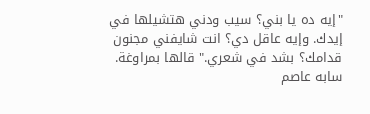"إيه ده يا بني؟ سيب ودني هتشيلها في إيدك. وإيه عاقل دي؟ انت شايفني مجنون قدامك؟ بشد في شعري." قالها بمراوغة.
سابه عاصم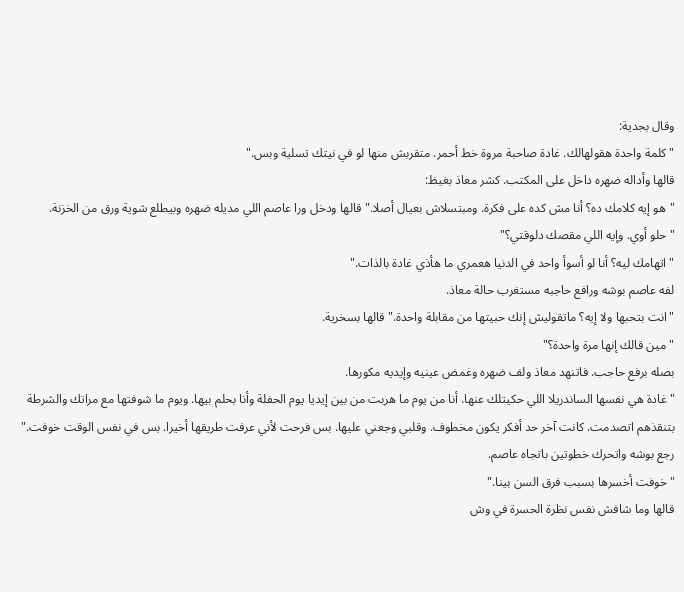وقال بجدية:
"كلمة واحدة هقولهالك. غادة صاحبة مروة خط أحمر. متقربش منها لو في نيتك تسلية وبس."
قالها وأداله ضهره داخل على المكتب. كشر معاذ بغيظ:
"هو إيه كلامك ده؟ أنا مش كده على فكرة. ومبتسلاش بعيال أصلا." قالها ودخل ورا عاصم اللي مديله ضهره وبيطلع شوية ورق من الخزنة.
"حلو أوي. وإيه اللي مقصك دلوقتي؟"
"اتهامك ليه؟ أنا لو أسوأ واحد في الدنيا هعمري ما هأذي غادة بالذات."
لفه عاصم بوشه ورافع حاجبه مستغرب حالة معاذ.
"انت بتحبها ولا إيه؟ ماتقوليش إنك حبيتها من مقابلة واحدة." قالها بسخرية.
"مين قالك إنها مرة واحدة؟"
بصله برفع حاجب. فاتنهد معاذ ولف ضهره وغمض عينيه وإيديه مكورها.
"غادة هي نفسها الساندريلا اللي حكيتلك عنها. أنا من يوم ما هربت من بين إيديا يوم الحفلة وأنا بحلم بيها. ويوم ما شوفتها مع مراتك والشرطة بتنقذهم اتصدمت. كانت آخر حد أفكر يكون مخطوف. وقلبي وجعني عليها. بس فرحت لأني عرفت طريقها أخيرا. بس في نفس الوقت خوفت."
رجع بوشه واتحرك خطوتين باتجاه عاصم.
"خوفت أخسرها بسبب فرق السن بينا."
قالها وما شافش نفس نظرة الحسرة في وش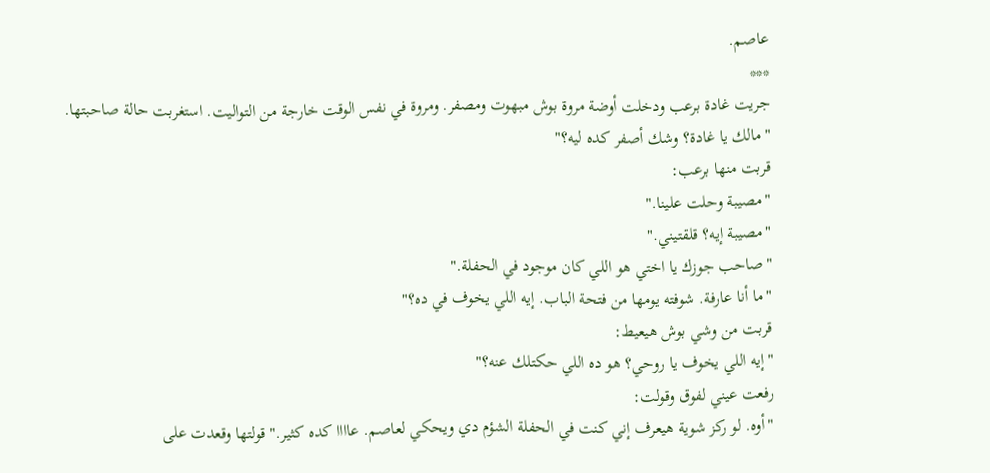عاصم.
***
جريت غادة برعب ودخلت أوضة مروة بوش مبهوت ومصفر. ومروة في نفس الوقت خارجة من التواليت. استغربت حالة صاحبتها.
"مالك يا غادة؟ وشك أصفر كده ليه؟"
قربت منها برعب:
"مصيبة وحلت علينا."
"مصيبة إيه؟ قلقتيني."
"صاحب جوزك يا اختي هو اللي كان موجود في الحفلة."
"ما أنا عارفة. شوفته يومها من فتحة الباب. إيه اللي يخوف في ده؟"
قربت من وشي بوش هيعيط:
"إيه اللي يخوف يا روحي؟ هو ده اللي حكتلك عنه؟"
رفعت عيني لفوق وقولت:
"أوه. لو ركز شوية هيعرف إني كنت في الحفلة الشؤم دي ويحكي لعاصم. عاااا كده كثير." قولتها وقعدت على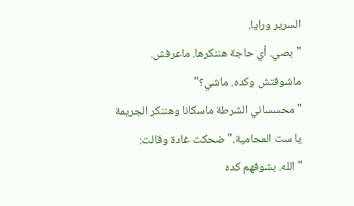السرير ورايا.
"بصي. أي حاجة هننكرها. ماعرفش. ماشوفتش وكده. ماشي؟"
"محسساني الشرطة ماسكانا وهننكر الجريمة يا ست المحامية." ضحكت غادة وقالت:
"الله. بشوفهم كده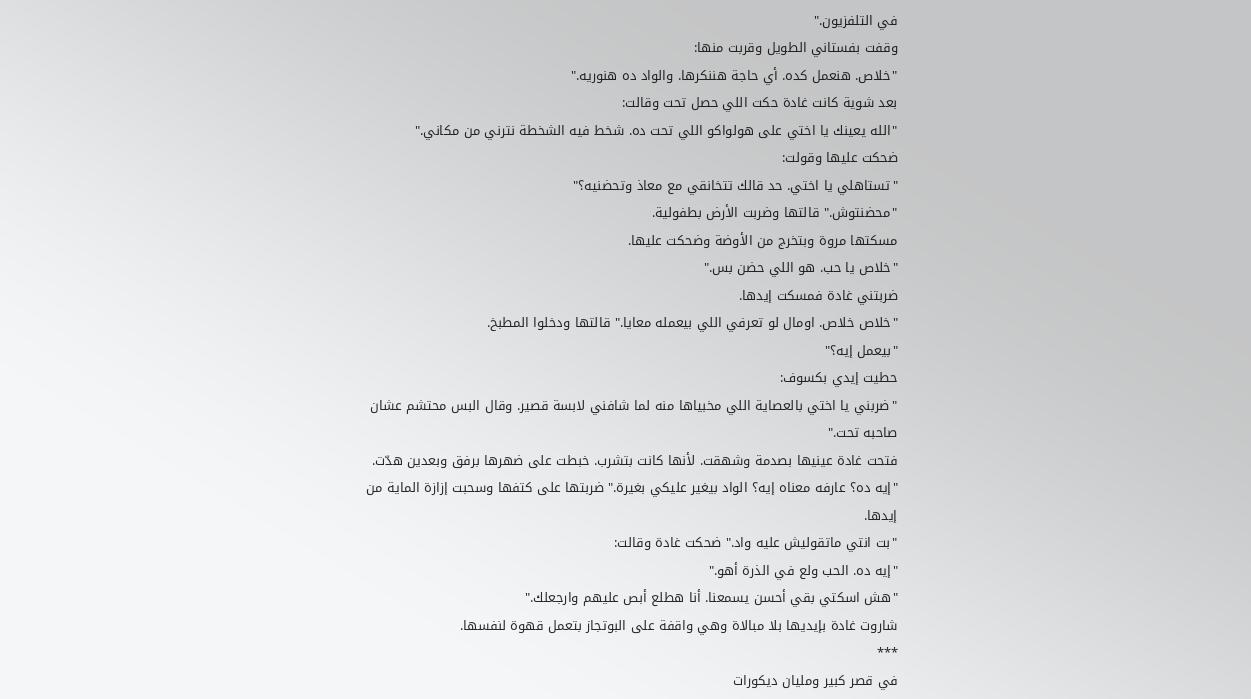في التلفزيون."
وقفت بفستاني الطويل وقربت منها:
"خلاص. هنعمل كده. أي حاجة هننكرها. والواد ده هنوريه."
بعد شوية كانت غادة حكت اللي حصل تحت وقالت:
"الله يعينك يا اختي على هولواكو اللي تحت ده. شخط فيه الشخطة نترني من مكاني."
ضحكت عليها وقولت:
"تستاهلي يا اختي. حد قالك تتخانقي مع معاذ وتحضنيه؟"
"محضنتوش." قالتها وضربت الأرض بطفولية.
مسكتها مروة وبتخرج من الأوضة وضحكت عليها.
"خلاص يا حب. هو اللي حضن بس."
ضربتني غادة فمسكت إيدها.
"خلاص خلاص. اومال لو تعرفي اللي بيعمله معايا." قالتها ودخلوا المطبخ.
"بيعمل إيه؟"
حطيت إيدي بكسوف:
"ضربني يا اختي بالعصاية اللي مخبياها منه لما شافني لابسة قصير. وقال البس محتشم عشان صاحبه تحت."
فتحت غادة عينيها بصدمة وشهقت. لأنها كانت بتشرب. خبطت على ضهرها برفق وبعدين هدّت.
"إيه ده؟ عارفه معناه إيه؟ الواد بيغير عليكي بغيرة." ضربتها على كتفها وسحبت إزازة الماية من إيدها.
"بت انتي ماتقوليش عليه واد." ضحكت غادة وقالت:
"إيه ده. الحب ولع في الذرة أهو."
"هش اسكتي بقي أحسن يسمعنا. أنا هطلع أبص عليهم وارجعلك."
شاروت غادة بإيديها بلا مبالاة وهي واقفة على البوتجاز بتعمل قهوة لنفسها.
***
في قصر كبير ومليان ديكورات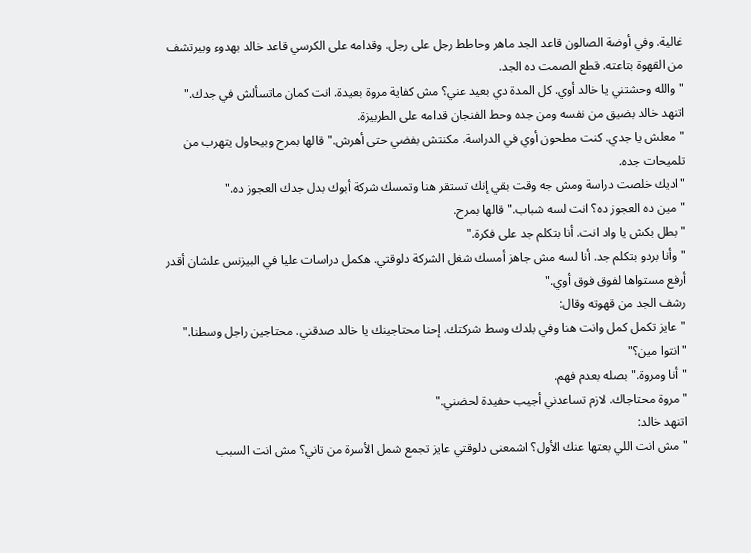غالية. وفي أوضة الصالون قاعد الجد ماهر وحاطط رجل على رجل. وقدامه على الكرسي قاعد خالد بهدوء وبيرتشف من القهوة بتاعته. قطع الصمت ده الجد.
"والله وحشتني يا خالد أوي. كل المدة دي بعيد عني؟ مش كفاية مروة بعيدة. انت كمان ماتسألش في جدك."
اتنهد خالد بضيق من نفسه ومن جده وحط الفنجان قدامه على الطربيزة.
"معلش يا جدي. كنت مطحون أوي في الدراسة. مكنتش بفضي حتى أهرش." قالها بمرح وبيحاول يتهرب من تلميحات جده.
"اديك خلصت دراسة ومش جه وقت بقي إنك تستقر هنا وتمسك شركة أبوك بدل جدك العجوز ده."
"مين ده العجوز ده؟ انت لسه شباب." قالها بمرح.
"بطل بكش يا واد انت. أنا بتكلم جد على فكرة."
"وأنا بردو بتكلم جد. أنا لسه مش جاهز أمسك شغل الشركة دلوقتي. هكمل دراسات عليا في البيزنس علشان أقدر أرفع مستواها لفوق فوق أوي."
رشف الجد من قهوته وقال:
"عايز تكمل كمل وانت هنا وفي بلدك وسط شركتك. إحنا محتاجينك يا خالد صدقني. محتاجين راجل وسطنا."
"انتوا مين؟"
"أنا ومروة." بصله بعدم فهم.
"مروة محتاجاك. لازم تساعدني أجيب حفيدة لحضني."
اتنهد خالد:
"مش انت اللي بعتها عنك الأول؟ اشمعنى دلوقتي عايز تجمع شمل الأسرة من تاني؟ مش انت السبب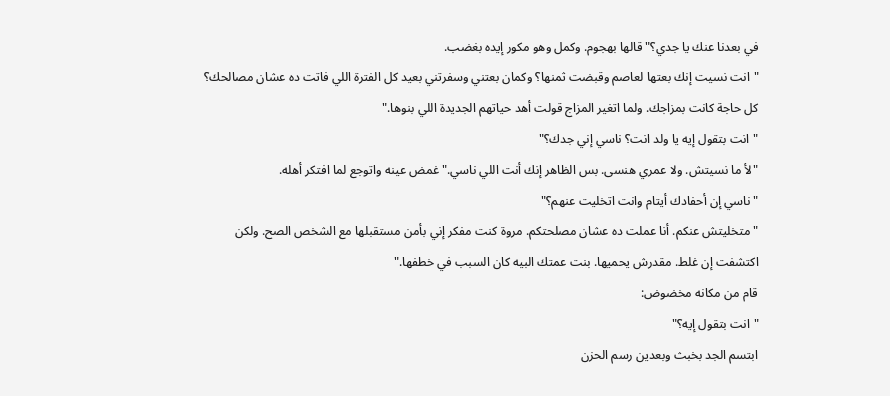في بعدنا عنك يا جدي؟" قالها بهجوم. وكمل وهو مكور إيده بغضب.
"انت نسيت إنك بعتها لعاصم وقبضت ثمنها؟ وكمان بعتني وسفرتني بعيد كل الفترة اللي فاتت ده عشان مصالحك؟ كل حاجة كانت بمزاجك. ولما اتغير المزاج قولت أهد حياتهم الجديدة اللي بنوها."
"انت بتقول إيه يا ولد انت؟ ناسي إني جدك؟"
"لأ ما نسيتش. ولا عمري هنسى. بس الظاهر إنك أنت اللي ناسي." غمض عينه واتوجع لما افتكر أهله.
"ناسي إن أحفادك أيتام وانت اتخليت عنهم؟"
"متخليتش عنكم. أنا عملت ده عشان مصلحتكم. مروة كنت مفكر إني بأمن مستقبلها مع الشخص الصح. ولكن اكتشفت إن غلط. مقدرش يحميها. بنت عمتك البيه كان السبب في خطفها."
قام من مكانه مخضوض:
"انت بتقول إيه؟"
ابتسم الجد بخبث وبعدين رسم الحزن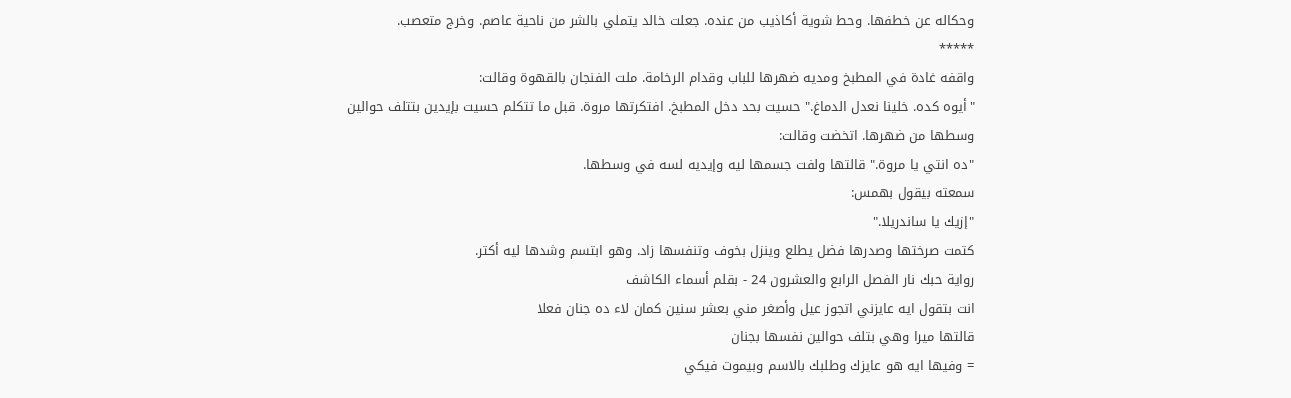وحكاله عن خطفها. وحط شوية أكاذيب من عنده. جعلت خالد يتملي بالشر من ناحية عاصم. وخرج متعصب.
*****
واقفه غادة في المطبخ ومديه ضهرها للباب وقدام الرخامة. ملت الفنجان بالقهوة وقالت:
"أيوه كده. خلينا نعدل الدماغ." حسيت بحد دخل المطبخ. افتكرتها مروة. قبل ما تتكلم حسيت بإيدين بتتلف حوالين وسطها من ضهرها. اتخضت وقالت:
"ده انتي يا مروة." قالتها ولفت جسمها ليه وإيديه لسه في وسطها.
سمعته بيقول بهمس:
"إزيك يا ساندريلا."
كتمت صرختها وصدرها فضل يطلع وينزل بخوف وتنفسها زاد. وهو ابتسم وشدها ليه أكتر.
رواية حبك نار الفصل الرابع والعشرون 24 - بقلم أسماء الكاشف
انت بتقول ايه عايزني اتجوز عيل وأصغر مني بعشر سنين كمان لاء ده جنان فعلا
قالتها ميرا وهي بتلف حوالين نفسها بجنان
= وفيها ايه هو عايزك وطلبك بالاسم وبيموت فيكي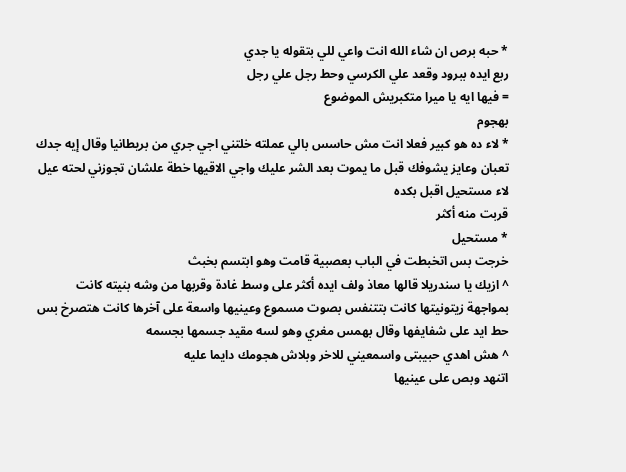* حبه برص ان شاء الله انت واعي للي بتقوله يا جدي
ربع ايده ببرود وقعد علي الكرسي وحط رجل علي رجل
= فيها ايه يا ميرا متكبريش الموضوع
بهجوم
* لاء ده هو كبير فعلا انت مش حاسس بالي عملته خلتني اجي جري من بريطانيا وقال إيه جدك تعبان وعايز يشوفك قبل ما يموت بعد الشر عليك واجي الاقيها خطة علشان تجوزني لحته عيل لاء مستحيل اقبل بكده
قربت منه أكثر
* مستحيل
خرجت بس اتخبطت في الباب بعصبية قامت وهو ابتسم بخبث
^ ازيك يا سندريلا قالها معاذ ولف ايده أكثر على وسط غادة وقربها من وشه بنيته كانت بمواجهة زيتونيتها كانت بتتنفس بصوت مسموع وعينيها واسعة على آخرها كانت هتصرخ بس حط ايد على شفايفها وقال بهمس مغري وهو لسه مقيد جسمها بجسمه
^ هش اهدي حبيبتى واسمعيني للاخر وبلاش هجومك دايما عليه
اتنهد وبص على عينيها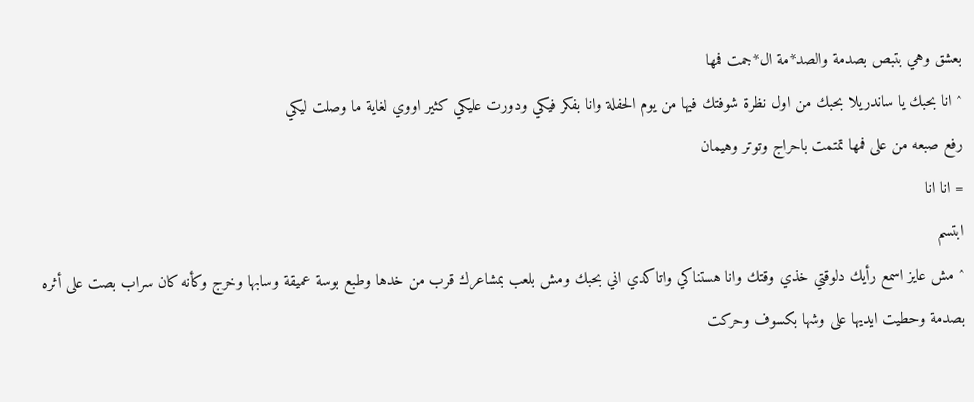بعشق وهي بتبص بصدمة والصد*مة ال*جمت فمها
^ انا بحبك يا ساندريلا بحبك من اول نظرة شوفتك فيها من يوم الحفلة وانا بفكر فيكي ودورت عليكي كثير اووي لغاية ما وصلت ليكي
رفع صبعه من على فمها تمتمت باحراج وتوتر وهيمان
= انا انا
ابتسم
^ مش عايز اسمع رأيك دلوقتي خذي وقتك وانا هستناكي واتاكدي اني بحبك ومش بلعب بمشاعرك قرب من خدها وطبع بوسة عميقة وسابها وخرج وكأنه كان سراب بصت على أثره بصدمة وحطيت ايديها على وشها بكسوف وحركت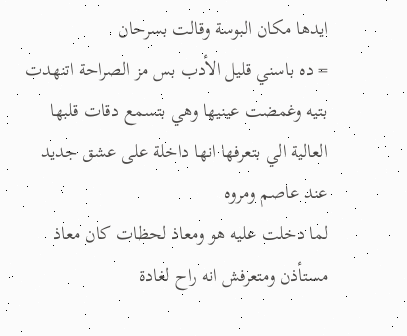ايدها مكان البوسة وقالت بسرحان
= ده باسني قليل الأدب بس مز الصراحة اتنهدت بتيه وغمضت عينيها وهي بتسمع دقات قلبها العالية الي بتعرفها انها داخلة على عشق جديد
عند عاصم ومروه
لما دخلت عليه هو ومعاذ لحظات كان معاذ مستأذن ومتعرفش انه راح لغادة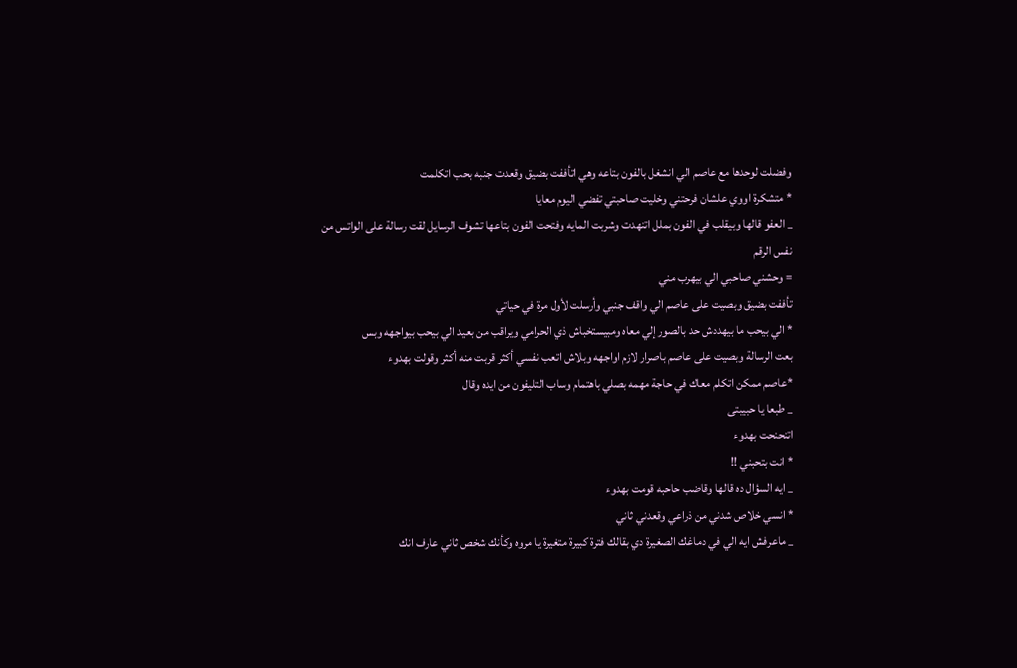وفضلت لوحدها مع عاصم الي انشغل بالفون بتاعه وهي اتأففت بضيق وقعدت جنبه بحب اتكلمت
* متشكرة اووي علشان فرحتني وخليت صاحبتي تفضي اليوم معايا
_ العفو قالها وبيقلب في الفون بملل اتنهدت وشربت المايه وفتحت الفون بتاعها تشوف الرسايل لقت رسالة على الواتس من نفس الرقم
= وحشني صاحبي الي بيهرب مني
تأففت بضيق وبصيت على عاصم الي واقف جنبي وأرسلت لأول مرة في حياتي
* الي بيحب ما بيهددش حد بالصور إلي معاه ومبيستخباش ذي الحرامي ويراقب من بعيد الي بيحب بيواجهه وبس
بعت الرسالة وبصيت على عاصم باصرار لازم اواجهه وبلاش اتعب نفسي أكثر قربت منه أكثر وقولت بهدوء
*عاصم ممكن اتكلم معاك في حاجة مهمه بصلي باهتمام وساب التليفون من ايده وقال
_ طبعا يا حبيبتى
اتنحنحت بهدوء
* انت بتحبني !!
_ ايه السؤال ده قالها وقاضب حاحبه قومت بهدوء
* انسي خلاص شدني من ذراعي وقعدني ثاني
_ ماعرفش ايه الي في دماغك الصغيرة دي بقالك فترة كبيرة متغيرة يا مروه وكأنك شخص ثاني عارف انك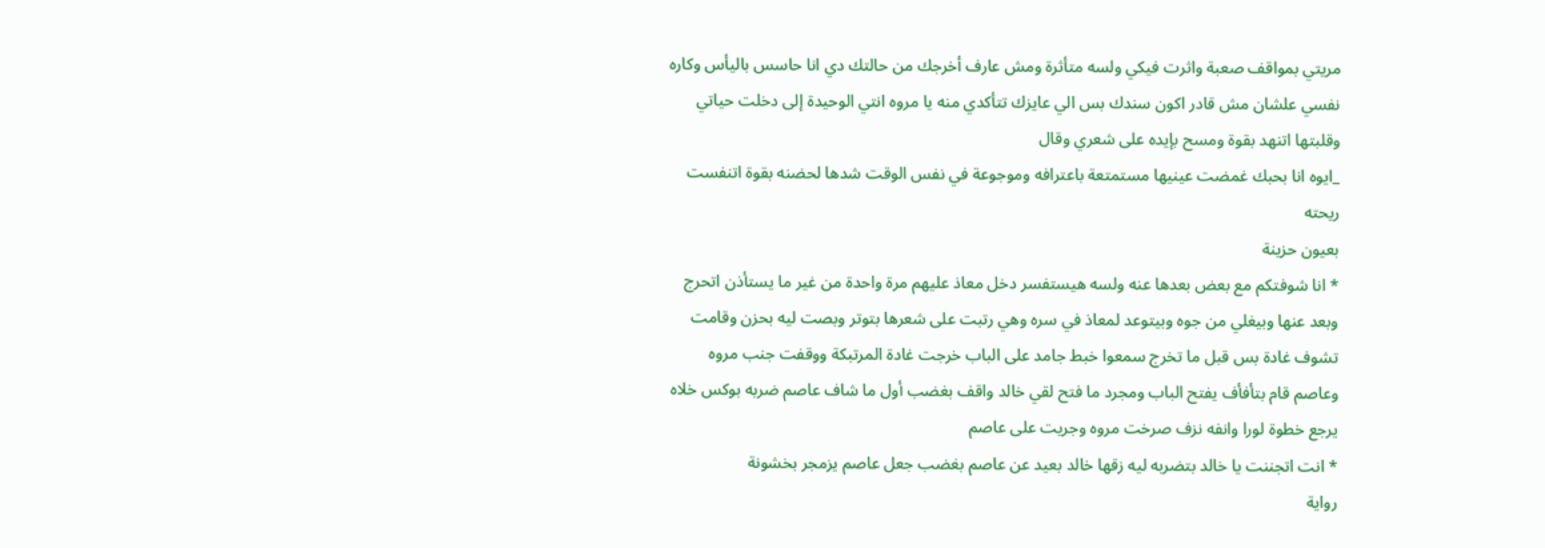مريتي بمواقف صعبة واثرت فيكي ولسه متأثرة ومش عارف أخرجك من حالتك دي انا حاسس باليأس وكاره نفسي علشان مش قادر اكون سندك بس الي عايزك تتأكدي منه يا مروه انتي الوحيدة إلى دخلت حياتي وقلبتها اتنهد بقوة ومسح بإيده على شعري وقال
_ايوه انا بحبك غمضت عينيها مستمتعة باعترافه وموجوعة في نفس الوقت شدها لحضنه بقوة اتنفست ريحته
بعيون حزينة
* انا شوفتكم مع بعض بعدها عنه ولسه هيستفسر دخل معاذ عليهم مرة واحدة من غير ما يستأذن اتحرج وبعد عنها وبيغلي من جوه وبيتوعد لمعاذ في سره وهي رتبت على شعرها بتوتر وبصت ليه بحزن وقامت تشوف غادة بس قبل ما تخرج سمعوا خبط جامد على الباب خرجت غادة المرتبكة ووقفت جنب مروه وعاصم قام بتأفأف يفتح الباب ومجرد ما فتح لقي خالد واقف بغضب أول ما شاف عاصم ضربه بوكس خلاه يرجع خطوة لورا وانفه نزف صرخت مروه وجريت على عاصم
* انت اتجننت يا خالد بتضربه ليه زقها خالد بعيد عن عاصم بغضب جعل عاصم يزمجر بخشونة
رواية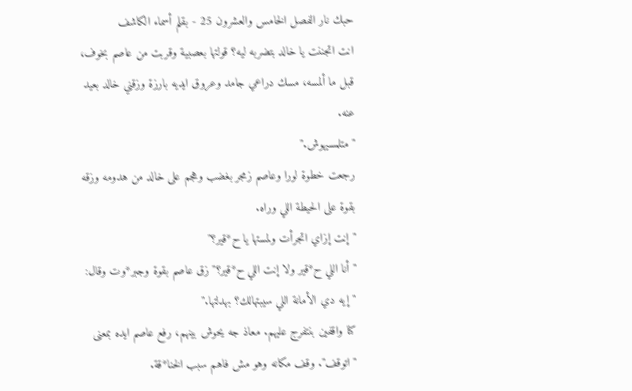حبك نار الفصل الخامس والعشرون 25 - بقلم أسماء الكاشف
انت اتجننت يا خالد بتضربه ليه؟ قولتها بعصبية وقربت من عاصم بخوف، قبل ما ألمسه، مسك دراعي جامد وعروق ايديه بارزة وزقني خالد بعيد عنه.
"متلمسيهوش."
رجعت خطوة لورا وعاصم زمجر بغضب وهجم على خالد من هدومه وزقه بقوة على الحيطة اللي وراه.
"إنت إزاي اتجرأت ولمستها يا ح*قير؟"
"أنا اللي ح*قير ولا إنت اللي ح*قير؟" زق عاصم بقوة وجبر*وت وقال:
"إيه دي الأمانة اللي سيبتهالك؟ بهدلتها."
كنا واقفين بنتفرج عليهم. معاذ جه يحوش بينهم، رفع عاصم ايده بمعنى "اتوقف". وقف مكانه وهو مش فاهم سبب الخنا*قة.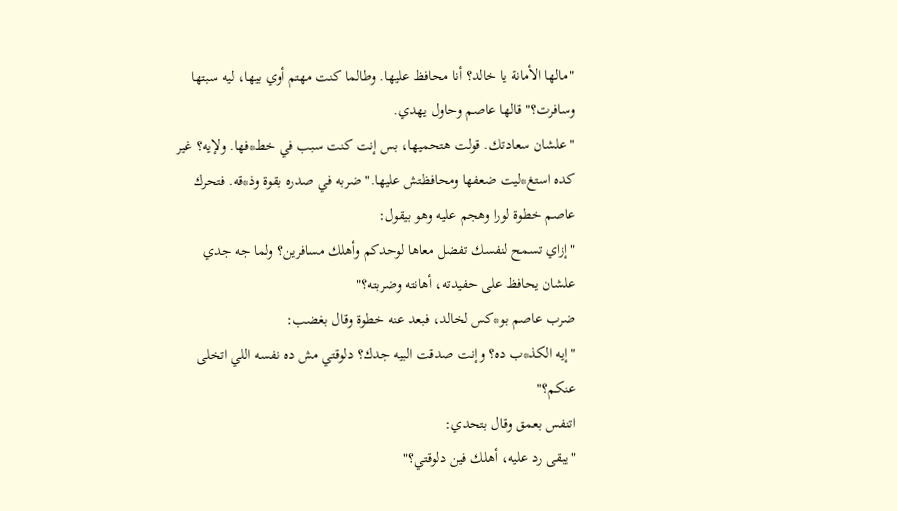"مالها الأمانة يا خالد؟ أنا محافظ عليها. وطالما كنت مهتم أوي بيها، ليه سبتها وسافرت؟" قالها عاصم وحاول يهدي.
"علشان سعادتك. قولت هتحميها، بس إنت كنت سبب في خط*فها. ولإيه؟ غير كده استغ*ليت ضعفها ومحافظتش عليها." ضربه في صدره بقوة وذ*قه. فتحرك عاصم خطوة لورا وهجم عليه وهو بيقول:
"إزاي تسمح لنفسك تفضل معاها لوحدكم وأهلك مسافرين؟ ولما جه جدي علشان يحافظ على حفيدته، أهانته وضربته؟"
ضرب عاصم بو*كس لخالد، فبعد عنه خطوة وقال بغضب:
"إيه الكذ*ب ده؟ وإنت صدقت البيه جدك؟ دلوقتي مش ده نفسه اللي اتخلى عنكم؟"
اتنفس بعمق وقال بتحدي:
"يبقى رد عليه، أهلك فين دلوقتي؟"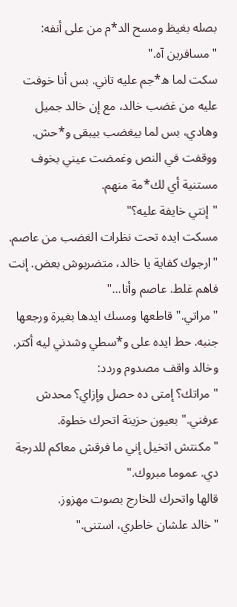بصله بغيظ ومسح الد*م من على أنفه:
"مسافرين آه."
سكت لما ه*جم عليه تاني. بس أنا خوفت عليه من غضب خالد، مع إن خالد جميل وهادي، بس لما بيغضب بيبقى و*حش. ووقفت في النص وغمضت عيني بخوف مستنية أي لك*مة منهم.
"إنتي خايفة عليه؟"
مسكت ايده تحت نظرات الغضب من عاصم.
"ارجوك كفاية يا خالد، متضربوش بعض. إنت فاهم غلط. عاصم وأنا..."
"مراتي." قاطعها ومسك ايدها بغيرة ورجعها جنبه. حط ايده على و*سطي وشدني ليه أكتر. وخالد واقف مصدوم وردد:
"مراتك؟ إمتى ده حصل وإزاي؟ محدش عرفني." بعيون حزينة اتحرك خطوة.
"مكنتش اتخيل إني ما فرقش معاكم للدرجة دي. عموما مبروك."
قالها واتحرك للخارج بصوت مهزوز.
"خالد علشان خاطري، استنى."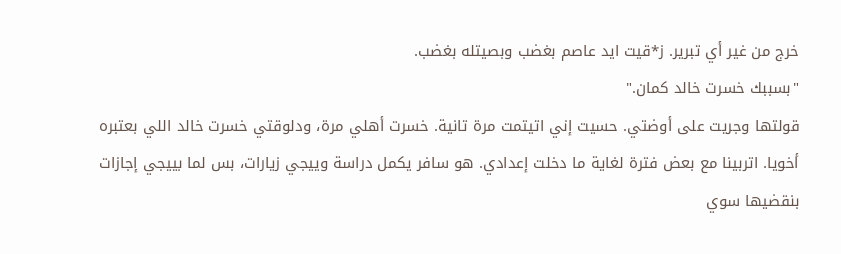خرج من غير أي تبرير. ز*قيت ايد عاصم بغضب وبصيتله بغضب.
"بسببك خسرت خالد كمان."
قولتها وجريت على أوضتي. حسيت إني اتيتمت مرة تانية. خسرت أهلي مرة، ودلوقتي خسرت خالد اللي بعتبره أخويا. اتربينا مع بعض فترة لغاية ما دخلت إعدادي. هو سافر يكمل دراسة وييجي زيارات، بس لما بييجي إجازات بنقضيها سوي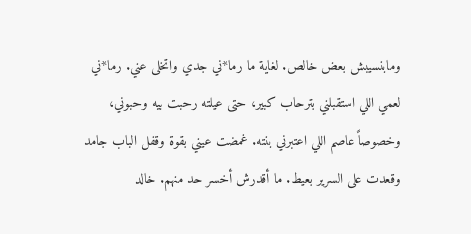ومابنسيبش بعض خالص. لغاية ما رما*ني جدي واتخلى عني. رما*ني لعمي اللي استقبلني بترحاب كبير، حتى عيلته رحبت بيه وحبوني، وخصوصاً عاصم اللي اعتبرني بنته. غمضت عيني بقوة وقفل الباب جامد وقعدت على السرير بعيط. ما أقدرش أخسر حد منهم. خالد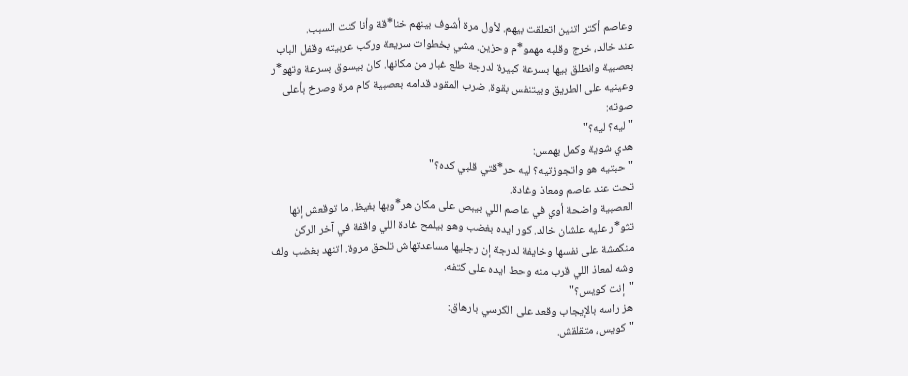وعاصم أكتر اتنين اتعلقت بيهم. لأول مرة أشوف بينهم خنا*قة وأنا كنت السبب.
عند خالد، خرج وقلبه مهمو*م وحزين. مشي بخطوات سريعة وركب عربيته وقفل الباب بعصبية وانطلق بيها بسرعة كبيرة لدرجة طلع غبار من مكانها. كان بيسوق بسرعة وتهو*ر وعينيه على الطريق وبيتنفس بقوة. ضرب المقود قدامه بعصبية كام مرة وصرخ بأعلى صوته:
"ليه؟ ليه؟"
هدي شوية وكمل بهمس:
"حبتيه هو واتجوزتيه؟ ليه حر*قتي قلبي كده؟"
تحت عند عاصم ومعاذ وغادة.
العصبية واضحة أوي في عاصم اللي بيبص على مكان هر*وبها بغيظ. ما توقعش إنها تثو*ر عليه علشان خالد. كور ايده بغضب وهو بيلمح غادة اللي واقفة في آخر الركن منكمشة على نفسها وخايفة لدرجة إن رجليها مساعدتهاش تلحق مروة. اتنهد بغضب ولف وشه لمعاذ اللي قرب منه وحط ايده على كتفه.
"إنت كويس؟"
هز راسه بالإيجاب وقعد على الكرسي بارهاق:
"كويس، متقلقش.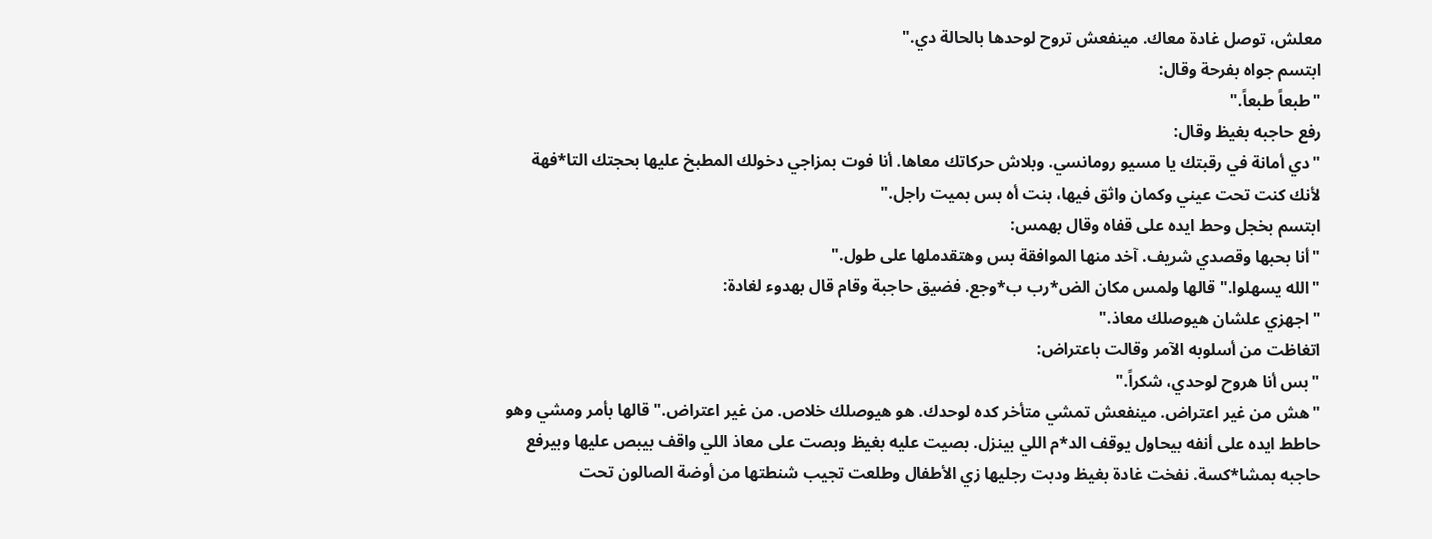معلش، توصل غادة معاك. مينفعش تروح لوحدها بالحالة دي."
ابتسم جواه بفرحة وقال:
"طبعاً طبعاً."
رفع حاجبه بغيظ وقال:
"دي أمانة في رقبتك يا مسيو رومانسي. وبلاش حركاتك معاها. أنا فوت بمزاجي دخولك المطبخ عليها بحجتك التا*فهة لأنك كنت تحت عيني وكمان واثق فيها، بنت أه بس بميت راجل."
ابتسم بخجل وحط ايده على قفاه وقال بهمس:
"أنا بحبها وقصدي شريف. آخد منها الموافقة بس وهتقدملها على طول."
"الله يسهلوا." قالها ولمس مكان الض*رب ب*وجع. فضيق حاجبة وقام قال بهدوء لغادة:
"اجهزي علشان هيوصلك معاذ."
اتغاظت من أسلوبه الآمر وقالت باعتراض:
"بس أنا هروح لوحدي، شكراً."
"هش من غير اعتراض. مينفعش تمشي متأخر كده لوحدك. هو هيوصلك خلاص. من غير اعتراض." قالها بأمر ومشي وهو حاطط ايده على أنفه بيحاول يوقف الد*م اللي بينزل. بصيت عليه بغيظ وبصت على معاذ اللي واقف بيبص عليها وبيرفع حاجبه بمشا*كسة. نفخت غادة بغيظ ودبت رجليها زي الأطفال وطلعت تجيب شنطتها من أوضة الصالون تحت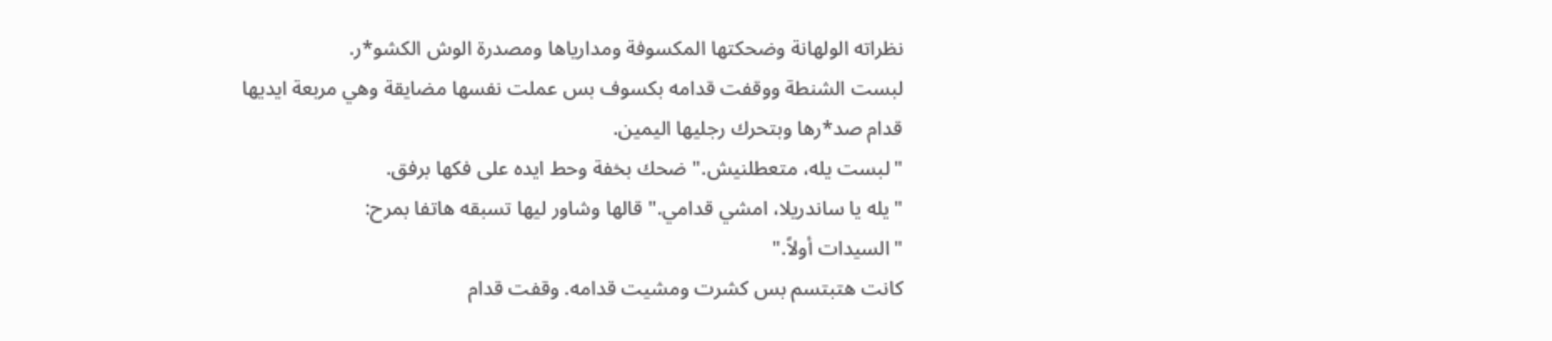نظراته الولهانة وضحكتها المكسوفة ومدارياها ومصدرة الوش الكشو*ر.
لبست الشنطة ووقفت قدامه بكسوف بس عملت نفسها مضايقة وهي مربعة ايديها قدام صد*رها وبتحرك رجليها اليمين.
"لبست يله، متعطلنيش." ضحك بخفة وحط ايده على فكها برفق.
"يله يا ساندريلا، امشي قدامي." قالها وشاور ليها تسبقه هاتفا بمرح:
"السيدات أولاً."
كانت هتبتسم بس كشرت ومشيت قدامه. وقفت قدام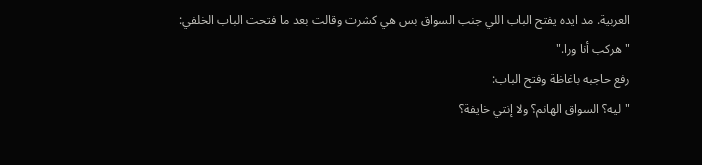العربية. مد ايده يفتح الباب اللي جنب السواق بس هي كشرت وقالت بعد ما فتحت الباب الخلفي:
"هركب أنا ورا."
رفع حاجبه باغاظة وفتح الباب:
"ليه؟ السواق الهانم؟ ولا إنتي خايفة؟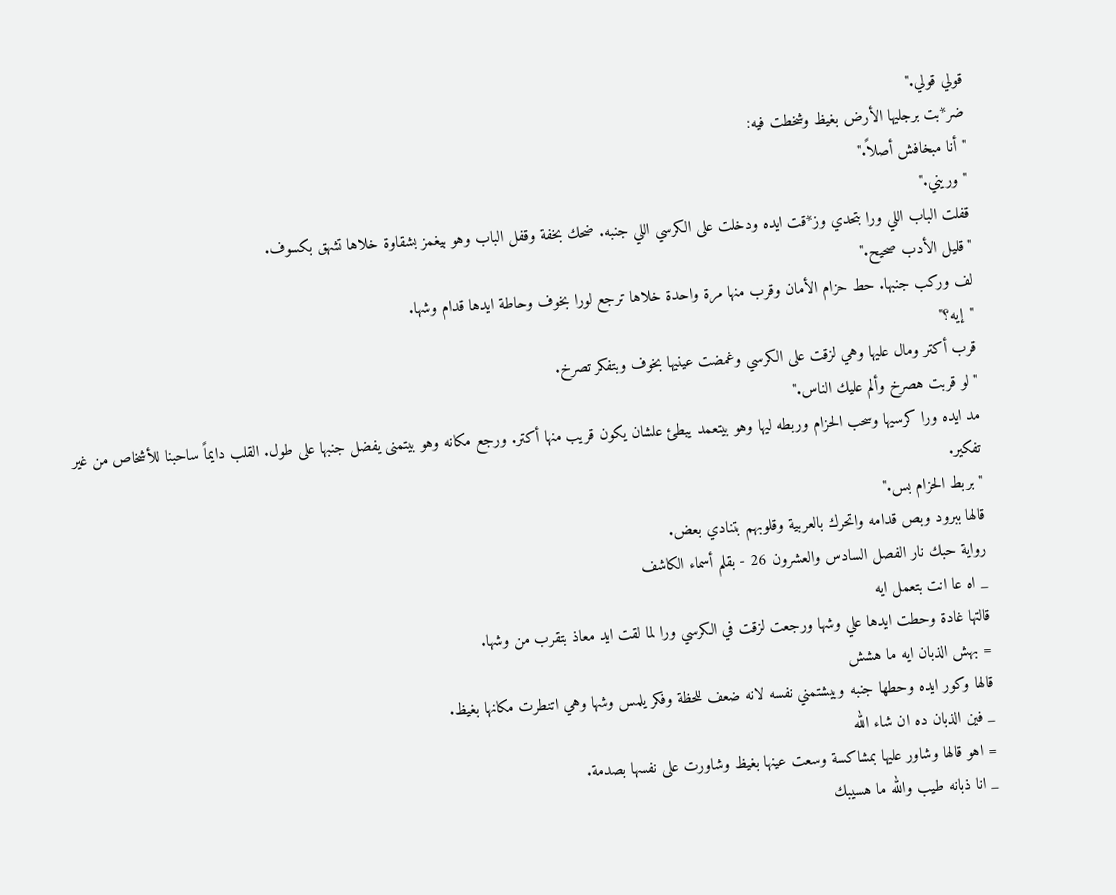قولي قولي."
ضر*بت برجليها الأرض بغيظ وشخطت فيه:
"أنا مبخافش أصلاً."
"وريني."
قفلت الباب اللي ورا بتحدي وز*قت ايده ودخلت على الكرسي اللي جنبه. ضحك بخفة وقفل الباب وهو بيغمز بشقاوة خلاها تشهق بكسوف.
"قليل الأدب صحيح."
لف وركب جنبها. حط حزام الأمان وقرب منها مرة واحدة خلاها ترجع لورا بخوف وحاطة ايدها قدام وشها.
"إيه؟"
قرب أكتر ومال عليها وهي لزقت على الكرسي وغمضت عينيها بخوف وبتفكر تصرخ.
"لو قربت هصرخ وألم عليك الناس."
مد ايده ورا كرسيها وسحب الحزام وربطه ليها وهو بيتعمد يبطئ علشان يكون قريب منها أكتر. ورجع مكانه وهو بيتمنى يفضل جنبها على طول. القلب دايماً ساحبنا للأشخاص من غير تفكير.
"بربط الحزام بس."
قالها ببرود وبص قدامه واتحرك بالعربية وقلوبهم بتنادي بعض.
رواية حبك نار الفصل السادس والعشرون 26 - بقلم أسماء الكاشف
_ اه عا انت بتعمل ايه
قالتها غادة وحطت ايدها علي وشها ورجعت لزقت في الكرسي ورا لما لقت ايد معاذ بتقرب من وشها.
= بهش الذبان ايه ما هشش
قالها وكور ايده وحطها جنبه وبيشتمني نفسه لانه ضعف للحظة وفكر يلمس وشها وهي اتنطرت مكانها بغيظ.
_ فين الذبان ده ان شاء الله
= اهو قالها وشاور عليها بمشاكسة وسعت عينها بغيظ وشاورت على نفسها بصدمة.
_ انا ذبانه طيب والله ما هسيبك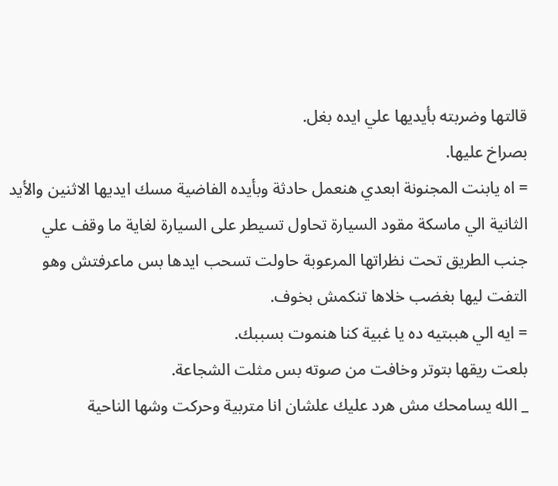قالتها وضربته بأيديها علي ايده بغل.
بصراخ عليها.
= اه يابنت المجنونة ابعدي هنعمل حادثة وبأيده الفاضية مسك ايديها الاثنين والأيد الثانية الي ماسكة مقود السيارة تحاول تسيطر على السيارة لغاية ما وقف علي جنب الطريق تحت نظراتها المرعوبة حاولت تسحب ايدها بس ماعرفتش وهو التفت ليها بغضب خلاها تنكمش بخوف.
= ايه الي هببتيه ده يا غبية كنا هنموت بسببك.
بلعت ريقها بتوتر وخافت من صوته بس مثلت الشجاعة.
_ الله يسامحك مش هرد عليك علشان انا متربية وحركت وشها الناحية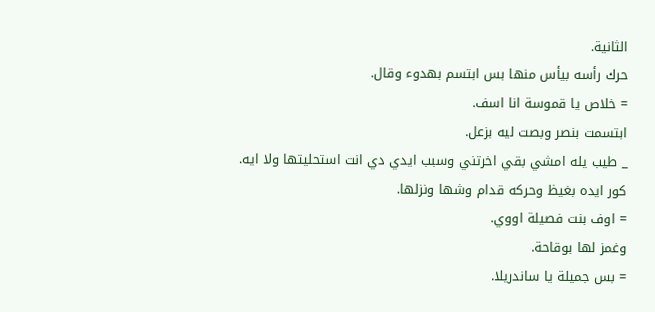الثانية.
حرك رأسه بيأس منها بس ابتسم بهدوء وقال.
= خلاص يا قموسة انا اسف.
ابتسمت بنصر وبصت ليه بزعل.
_ طيب يله امشي بقي اخرتني وسبب ايدي دي انت استحليتها ولا ايه.
كور ايده بغيظ وحركه قدام وشها ونزلها.
= اوف بنت فصيلة اووي.
وغمز لها بوقاحة.
= بس جميلة يا ساندريلا.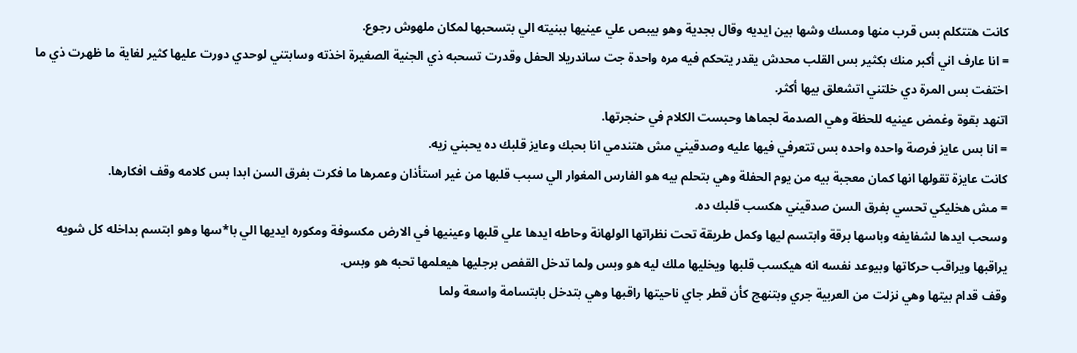كانت هتتكلم بس قرب منها ومسك وشها بين ايديه وقال بجدية وهو بيبص علي عينيها ببنيته الي بتسحبها لمكان ملهوش رجوع.
= انا عارف اني أكبر منك بكثير بس القلب محدش يقدر يتحكم فيه مره واحدة جت ساندريلا الحفل وقدرت تسحبه ذي الجنية الصغيرة اخذته وسابتني لوحدي دورت عليها كثير لغاية ما ظهرت ذي ما اختفت بس المرة دي خلتني اتشعلق بيها أكثر.
اتنهد بقوة وغمض عينيه للحظة وهي الصدمة لجماها وحبست الكلام في حنجرتها.
= انا بس عايز فرصة واحده واحده بس تتعرفي فيها عليه وصدقيني مش هتندمي انا بحبك وعايز قلبك ده يحبني زيه.
كانت عايزة تقولها انها كمان معجبة بيه من يوم الحفلة وهي بتحلم بيه هو الفارس المغوار الي سبب قلبها من غير استأذان وعمرها ما فكرت بفرق السن ابدا بس كلامه وقف افكارها.
= مش هخليكي تحسي بفرق السن صدقيني هكسب قلبك ده.
وسحب ايدها لشفايفه وباسها برقة وابتسم ليها وكمل طريقة تحت نظراتها الولهانة وحاطه ايدها علي قلبها وعينيها في الارض مكسوفة ومكوره ايديها الي با*سها وهو ابتسم بداخله كل شويه يراقبها ويراقب حركاتها وبيوعد نفسه انه هيكسب قلبها ويخليها ملك ليه هو وبس ولما تدخل القفص برجليها هيعلمها تحبه هو وبس.
وقف قدام بيتها وهي نزلت من العربية جري وبتنهج كأن قطر جاي ناحيتها راقبها وهي بتدخل بابتسامة واسعة ولما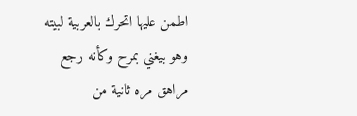اطمن عليها اتحرك بالعربية لبيته وهو بيغني بمرح وكأنه رجع مراهق مره ثانية من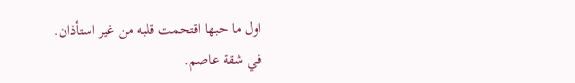اول ما حبها اقتحمت قلبه من غير استأذان.
في شقة عاصم.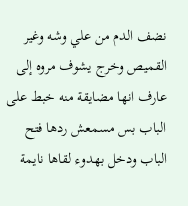نضف الدم من علي وشه وغير القميص وخرج يشوف مروه إلى عارف انها مضايقة منه خبط على الباب بس مسمعش ردها فتح الباب ودخل بهدوء لقاها نايمة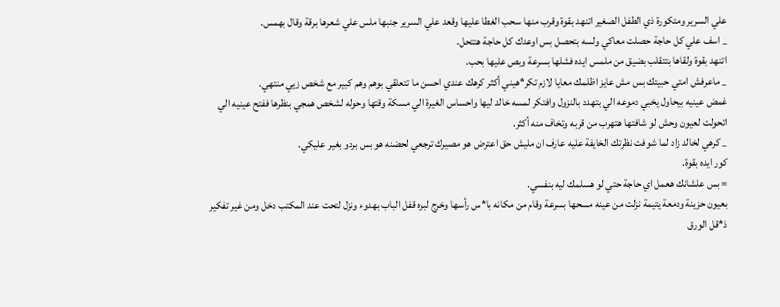علي السرير ومتكورة ذي الطفل الصغير اتنهد بقوة وقرب منها سحب الغطا عليها وقعد علي السرير جنبها ملس علي شعرها برقة وقال بهمس.
_ اسف علي كل حاجة حصلت معاكي ولسه بتحصل بس اوعدك كل حاجة هتتحل.
اتنهد بقوة ولقاها بتتقلب بضيق من ملمس ايده فشلها بسرعة وبص عليها بحب.
_ ماعرفش امتي حبيتك بس مش عايز اظلمك معايا لازم تكر*هيني أكثر كرهك عندي احسن ما تتعلقي بوهم وهم كبير مع شخص زيي منتهي.
غمض عينيه بيحاول يخبي دموعه الي بتهدد بالنزول وافتكر لمسه خالد ليها واحساس الغيرة الي مسكة وقتها وحوله لشخص همجي بنظرها ففتح عينيه الي اتحولت لعيون وحش لو شافتها هتهرب من قربه وتخاف منه أكثر.
_ كرهي لخالد زاد لما شوفت نظرتك الخايفة عليه عارف ان مليش حق اعترض هو مصيرك ترجعي لحضنه هو بس بردو بغير عليكي.
كور ايده بقوة.
= بس علشانك هعمل اي حاجة حتي لو هسلمك ليه بنفسي.
بعيون حزينة ودمعة يتيمة نزلت من عينه مسحها بسرعة وقام من مكانه با*س رأسها وخرج لبره قفل الباب بهدوء ونزل لتحت عند المكتب دخل ومن غير تفكير ذ*قل الورق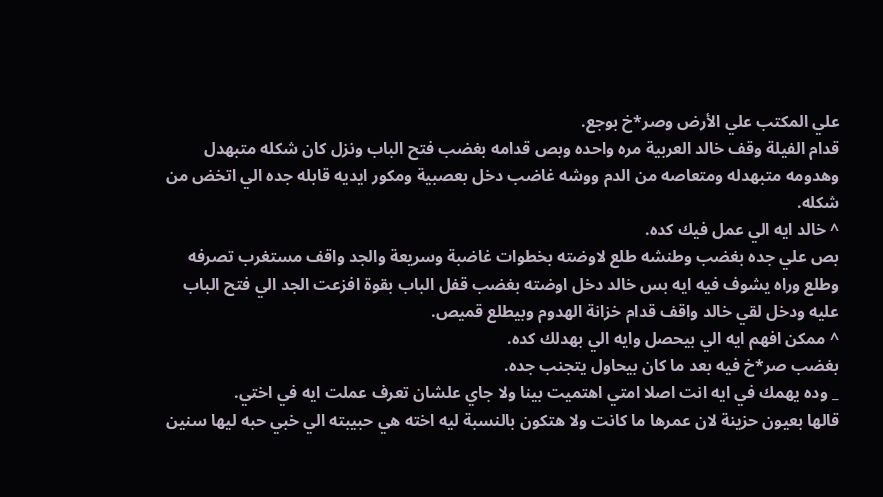علي المكتب علي الأرض وصر*خ بوجع.
قدام الفيلة وقف خالد العربية مره واحده وبص قدامه بغضب فتح الباب ونزل كان شكله متبهدل وهدومه متبهدله ومتعاصه من الدم ووشه غاضب دخل بعصبية ومكور ايديه قابله جده الي اتخض من شكله.
^ خالد ايه الي عمل فيك كده.
بص علي جده بغضب وطنشه طلع لاوضته بخطوات غاضبة وسريعة والجد واقف مستغرب تصرفه وطلع وراه يشوف فيه ايه بس خالد دخل اوضته بغضب قفل الباب بقوة افزعت الجد الي فتح الباب عليه ودخل لقي خالد واقف قدام خزانة الهدوم وبيطلع قميص.
^ ممكن افهم ايه الي بيحصل وايه الي بهدلك كده.
بغضب صر*خ فيه بعد ما كان بيحاول يتجنب جده.
_ وده يهمك في ايه انت اصلا امتي اهتميت بينا ولا جاي علشان تعرف عملت ايه في اختي.
قالها بعيون حزينة لان عمرها ما كانت ولا هتكون بالنسبة ليه اخته هي حبيبته الي خبي حبه ليها سنين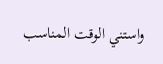واستني الوقت المناسب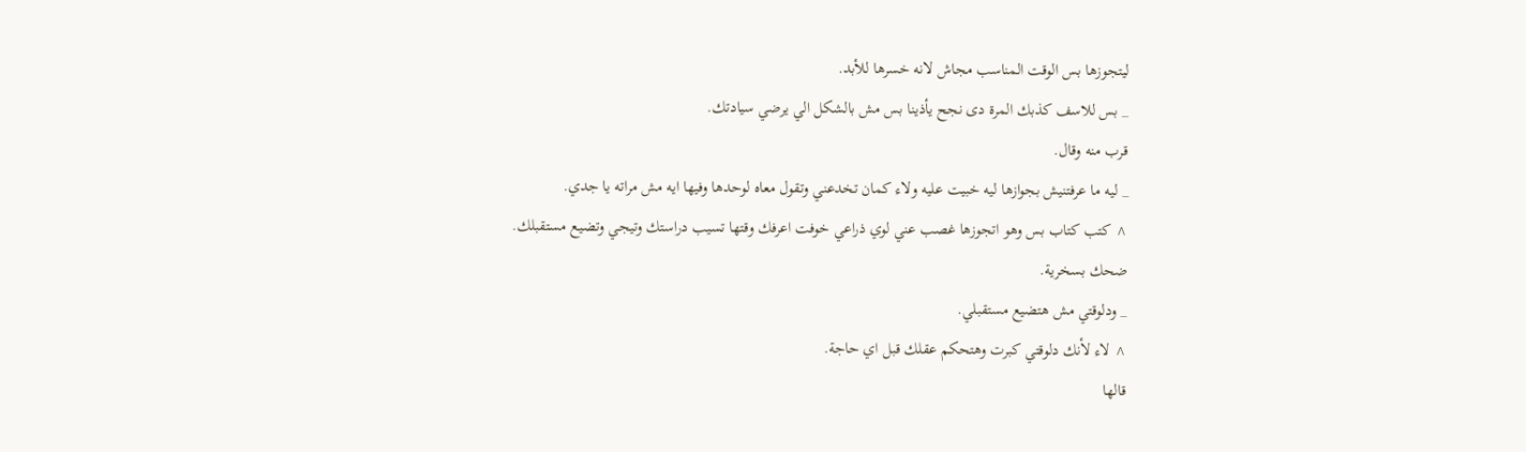ليتجوزها بس الوقت المناسب مجاش لانه خسرها للأبد.
_ بس للاسف كذبك المرة دى نجح يأذينا بس مش بالشكل الي يرضي سيادتك.
قرب منه وقال.
_ ليه ما عرفتنيش بجوازها ليه خبيت عليه ولاء كمان تخدعني وتقول معاه لوحدها وفيها ايه مش مراته يا جدي.
^ كتب كتاب بس وهو اتجوزها غصب عني لوي ذراعي خوفت اعرفك وقتها تسيب دراستك وتيجي وتضيع مستقبلك.
ضحك بسخرية.
_ ودلوقتي مش هتضيع مستقبلي.
^ لاء لأنك دلوقتي كبرت وهتحكم عقلك قبل اي حاجة.
قالها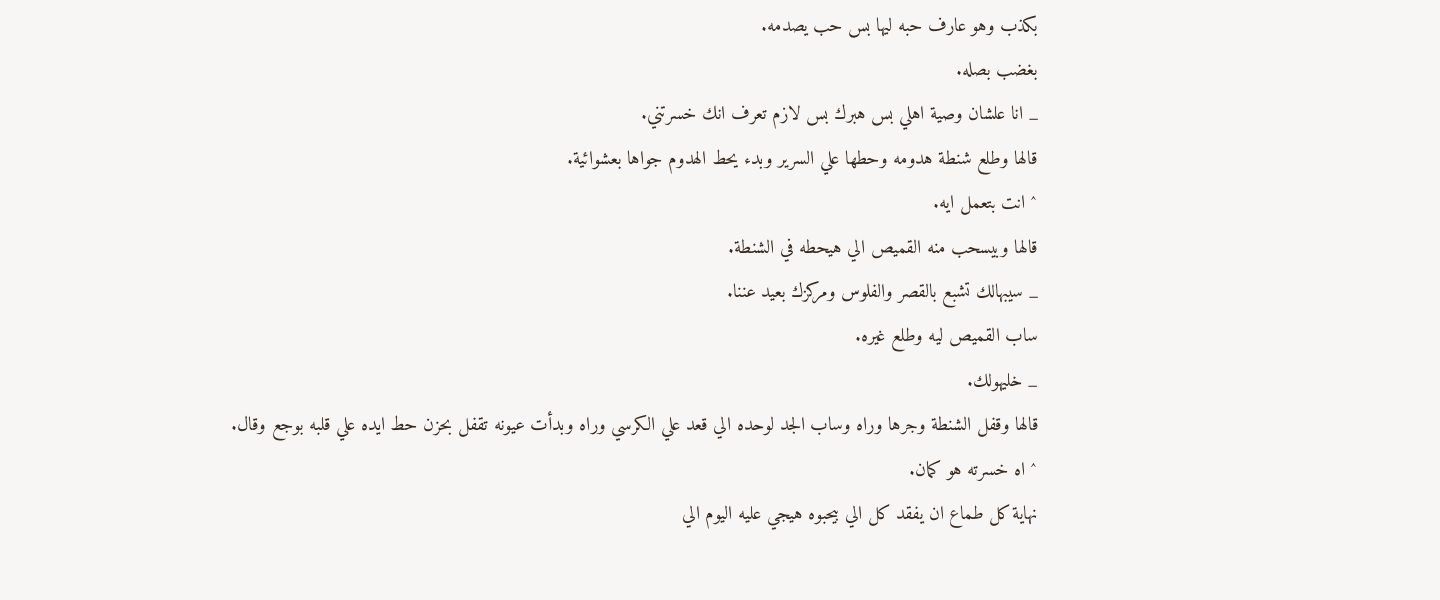بكذب وهو عارف حبه ليها بس حب يصدمه.
بغضب بصله.
_ انا علشان وصية اهلي بس هبرك بس لازم تعرف انك خسرتني.
قالها وطلع شنطة هدومه وحطها علي السرير وبدء يحط الهدوم جواها بعشوائية.
^ انت بتعمل ايه.
قالها وبيسحب منه القميص الي هيحطه في الشنطة.
_ سيبهالك تشبع بالقصر والفلوس ومركزك بعيد عننا.
ساب القميص ليه وطلع غيره.
_ خليهولك.
قالها وقفل الشنطة وجرها وراه وساب الجد لوحده الي قعد علي الكرسي وراه وبدأت عيونه تقفل بحزن حط ايده علي قلبه بوجع وقال.
^ اه خسرته هو كمان.
نهاية كل طماع ان يفقد كل الي بيحبوه هيجي عليه اليوم الي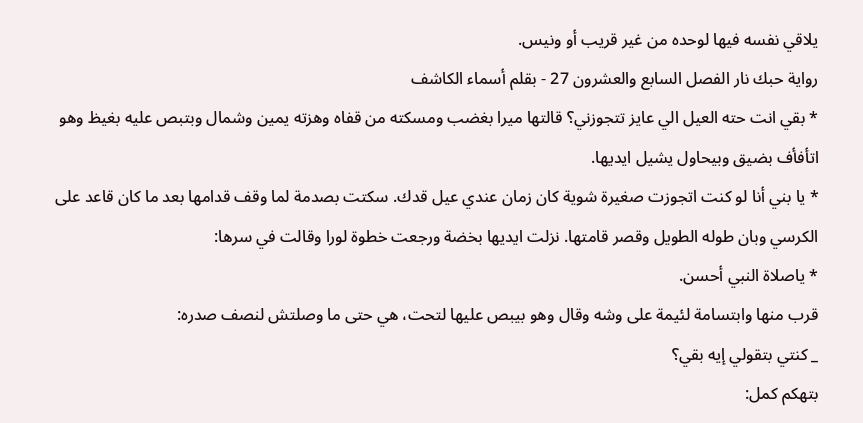يلاقي نفسه فيها لوحده من غير قريب أو ونيس.
رواية حبك نار الفصل السابع والعشرون 27 - بقلم أسماء الكاشف
* بقي انت حته العيل الي عايز تتجوزني؟ قالتها ميرا بغضب ومسكته من قفاه وهزته يمين وشمال وبتبص عليه بغيظ وهو اتأفأف بضيق وبيحاول يشيل ايديها.
* يا بني أنا لو كنت اتجوزت صغيرة شوية كان زمان عندي عيل قدك. سكتت بصدمة لما وقف قدامها بعد ما كان قاعد على الكرسي وبان طوله الطويل وقصر قامتها. نزلت ايديها بخضة ورجعت خطوة لورا وقالت في سرها:
* ياصلاة النبي أحسن.
قرب منها وابتسامة لئيمة على وشه وقال وهو بيبص عليها لتحت، هي حتى ما وصلتش لنصف صدره:
_ كنتي بتقولي إيه بقي؟
بتهكم كمل: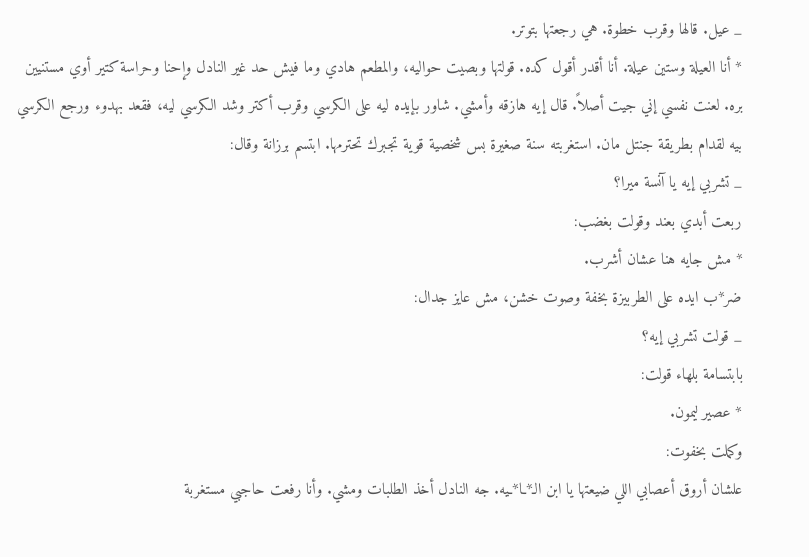_ عيل. قالها وقرب خطوة. هي رجعتها بتوتر.
* أنا العيلة وستين عيلة. أنا أقدر أقول كده. قولتها وبصيت حواليه، والمطعم هادي وما فيش حد غير النادل وإحنا وحراسة كتير أوي مستنيين بره. لعنت نفسي إني جيت أصلاً. قال إيه هازقه وأمشي. شاور بإيده ليه على الكرسي وقرب أكتر وشد الكرسي ليه، فقعد بهدوء ورجع الكرسي بيه لقدام بطريقة جنتل مان. استغربته سنة صغيرة بس شخصية قوية تجبرك تحترمها. ابتسم برزانة وقال:
_ تشربي إيه يا آنسة ميرا؟
ربعت أبدي بعند وقولت بغضب:
* مش جايه هنا عشان أشرب.
ضر*ب ايده على الطربيزة بخفة وصوت خشن، مش عايز جدال:
_ قولت تشربي إيه؟
بابتسامة بلهاء قولت:
* عصير ليمون.
وكملت بخفوت:
علشان أروق أعصابي اللي ضيعتها يا ابن الـ*ـا*ـيه. جه النادل أخذ الطلبات ومشي. وأنا رفعت حاجبي مستغربة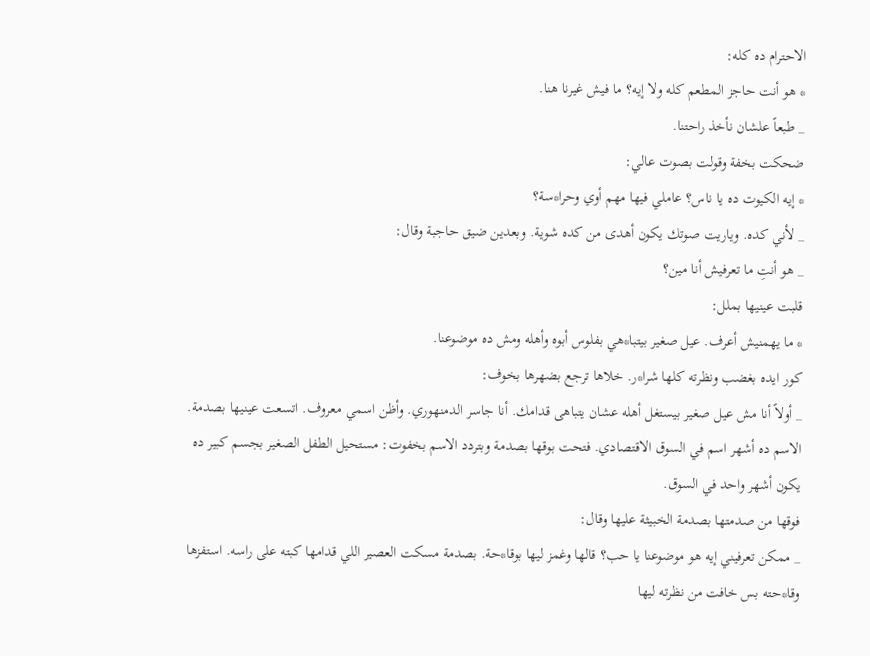الاحترام ده كله:
* هو أنت حاجز المطعم كله ولا إيه؟ ما فيش غيرنا هنا.
_ طبعاً علشان نأخذ راحتنا.
ضحكت بخفة وقولت بصوت عالي:
* إيه الكيوت ده يا ناس؟ عاملي فيها مهم أوي وحرا*سة؟
_ لأني كده. وياريت صوتك يكون أهدى من كده شوية. وبعدين ضيق حاجبة وقال:
_ هو أنتِ ما تعرفيش أنا مين؟
قلبت عينيها بملل:
* ما يهمنيش أعرف. عيل صغير بيتبا*هي بفلوس أبوه وأهله ومش ده موضوعنا.
كور ايده بغضب ونظرته كلها شرا*ر. خلاها ترجع بضهرها بخوف:
_ أولاً أنا مش عيل صغير بيستغل أهله عشان يتباهى قدامك. أنا جاسر الدمنهوري. وأظن اسمي معروف. اتسعت عينيها بصدمة. الاسم ده أشهر اسم في السوق الاقتصادي. فتحت بوقها بصدمة وبتردد الاسم بخفوت: مستحيل الطفل الصغير بجسم كبير ده يكون أشهر واحد في السوق.
فوقها من صدمتها بصدمة الخبيثة عليها وقال:
_ ممكن تعرفيني إيه هو موضوعنا يا حب؟ قالها وغمز ليها بوقا*حة. بصدمة مسكت العصير اللي قدامها كبته على راسه. استفزها وقا*حته بس خافت من نظرته ليها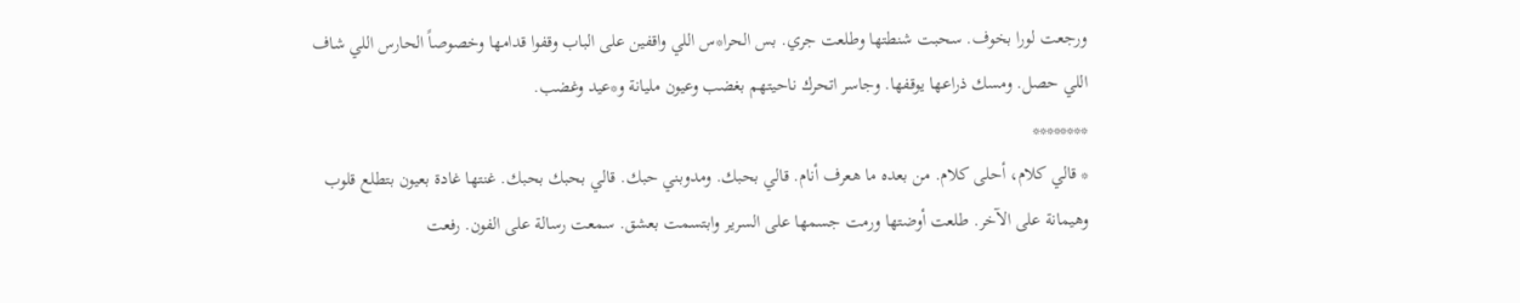ورجعت لورا بخوف. سحبت شنطتها وطلعت جري. بس الحرا*س اللي واقفين على الباب وقفوا قدامها وخصوصاً الحارس اللي شاف اللي حصل. ومسك ذراعها يوقفها. وجاسر اتحرك ناحيتهم بغضب وعيون مليانة و*عيد وغضب.
********
* قالي كلام، أحلى كلام. من بعده ما هعرف أنام. قالي بحبك. ومدوبني حبك. قالي بحبك بحبك. غنتها غادة بعيون بتطلع قلوب وهيمانة على الآخر. طلعت أوضتها ورمت جسمها على السرير وابتسمت بعشق. سمعت رسالة على الفون. رفعت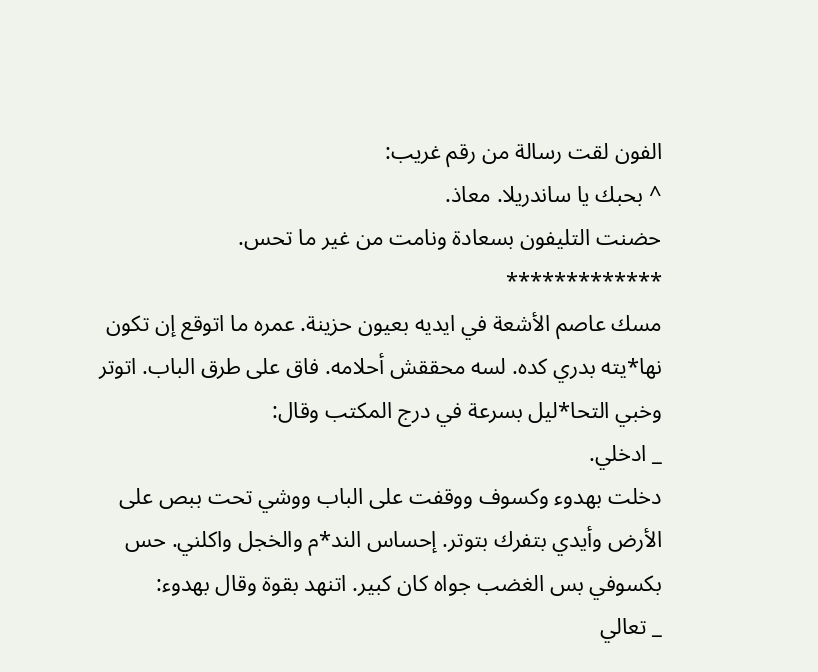الفون لقت رسالة من رقم غريب:
^ بحبك يا ساندريلا. معاذ.
حضنت التليفون بسعادة ونامت من غير ما تحس.
*************
مسك عاصم الأشعة في ايديه بعيون حزينة. عمره ما اتوقع إن تكون نها*يته بدري كده. لسه محققش أحلامه. فاق على طرق الباب. اتوتر وخبي التحا*ليل بسرعة في درج المكتب وقال:
_ ادخلي.
دخلت بهدوء وكسوف ووقفت على الباب ووشي تحت ببص على الأرض وأيدي بتفرك بتوتر. إحساس الند*م والخجل واكلني. حس بكسوفي بس الغضب جواه كان كبير. اتنهد بقوة وقال بهدوء:
_ تعالي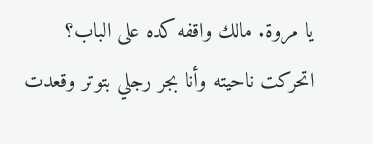يا مروة. مالك واقفه كده على الباب؟
اتحركت ناحيته وأنا بجر رجلي بتوتر وقعدت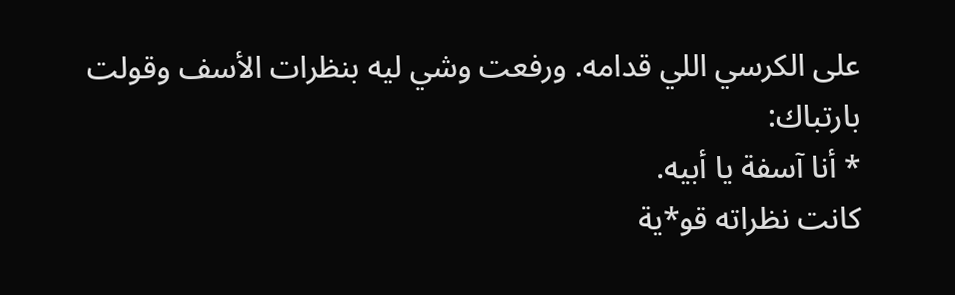على الكرسي اللي قدامه. ورفعت وشي ليه بنظرات الأسف وقولت بارتباك:
* أنا آسفة يا أبيه.
كانت نظراته قو*ية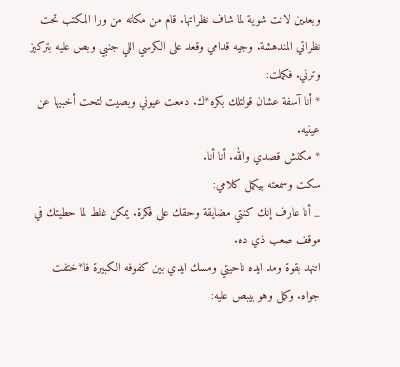وبعدين لانت شوية لما شاف نظراتها. قام من مكانه من ورا المكتب تحت نظراتي المندهشة. وجيه قدامي وقعد على الكرسي اللي جنبي وبص عليه بتركيز وترني. فكملت:
* أنا آسفة عشان قولتلك بكره*ك. دمعت عيوني وبصيت لتحت أخبيها عن عينيه.
* مكنش قصدي والله. أنا أنا.
سكت وسمعته بيكمل كلامي:
_ أنا عارف إنك كنتي مضايقة وحقك على فكرة. يمكن غلط لما حطيتك في موقف صعب ذي ده.
اتنهد بقوة ومد ايده ناحيتي ومسك ايدي بين كفوفه الكبيرة فا*ختفت جواه. وكمل وهو بيبص عليه: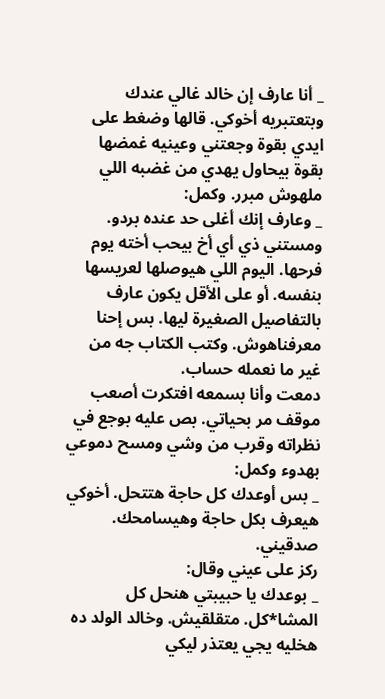_ أنا عارف إن خالد غالي عندك وبتعتبريه أخوكي. قالها وضغط على ايدي بقوة وجعتني وعينيه غمضها بقوة بيحاول يهدي من غضبه اللي ملهوش مبرر. وكمل:
_ وعارف إنك أغلى حد عنده بردو. ومستني ذي أي أخ بيحب أخته يوم فرحها. اليوم اللي هيوصلها لعريسها بنفسه. أو على الأقل يكون عارف بالتفاصيل الصغيرة ليها. بس إحنا معرفناهوش. وكتب الكتاب جه من غير ما نعمله حساب.
دمعت وأنا بسمعه افتكرت أصعب موقف مر بحياتي. بص عليه بوجع في نظراته وقرب من وشي ومسح دموعي بهدوء وكمل:
_ بس أوعدك كل حاجة هتتحل. أخوكي هيعرف بكل حاجة وهيسامحك. صدقيني.
ركز على عيني وقال:
_ بوعدك يا حبيبتي هنحل كل المشا*كل. متقلقيش. وخالد الولد ده هخليه يجي يعتذر ليكي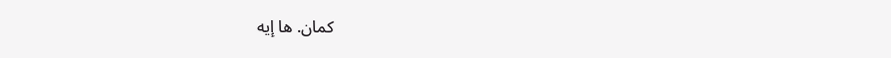كمان. ها إيه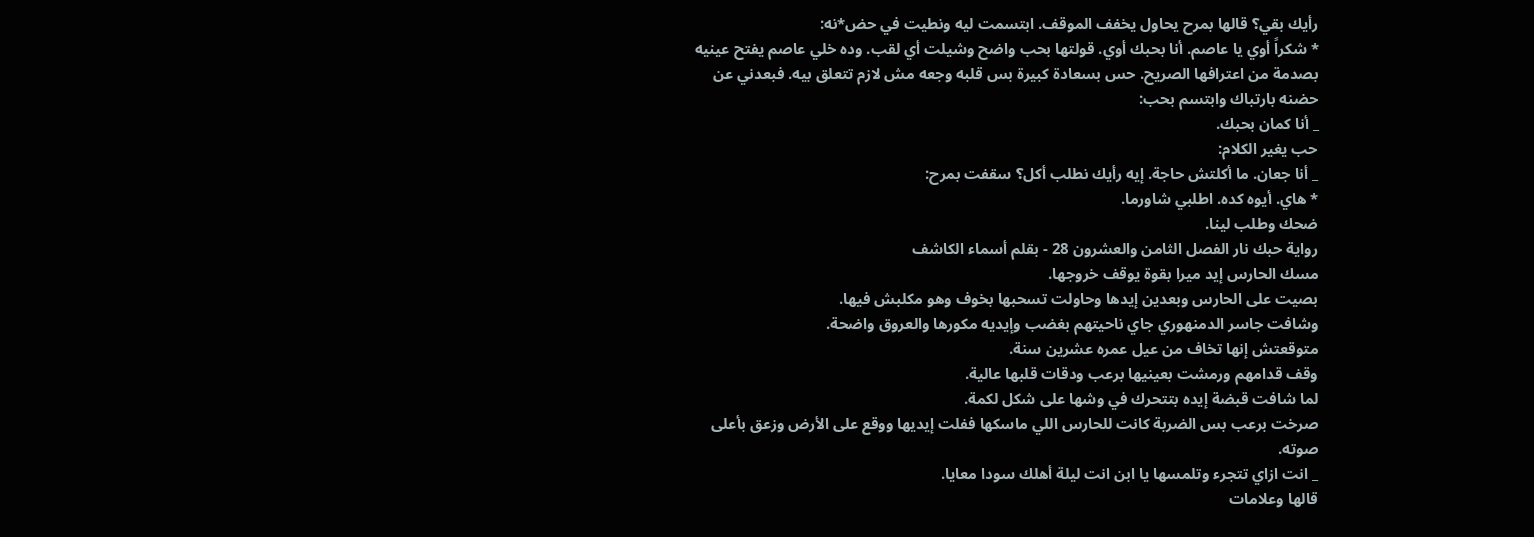رأيك بقي؟ قالها بمرح يحاول يخفف الموقف. ابتسمت ليه ونطيت في حض*نه:
* شكراً أوي يا عاصم. أنا بحبك أوي. قولتها بحب واضح وشيلت أي لقب. وده خلي عاصم يفتح عينيه بصدمة من اعترافها الصريح. حس بسعادة كبيرة بس قلبه وجعه مش لازم تتعلق بيه. فبعدني عن حضنه بارتباك وابتسم بحب:
_ أنا كمان بحبك.
حب يغير الكلام:
_ أنا جعان. ما أكلتش حاجة. إيه رأيك نطلب أكل؟ سقفت بمرح:
* هاي. أيوه كده. اطلبي شاورما.
ضحك وطلب لينا.
رواية حبك نار الفصل الثامن والعشرون 28 - بقلم أسماء الكاشف
مسك الحارس إيد ميرا بقوة يوقف خروجها.
بصيت على الحارس وبعدين إيدها وحاولت تسحبها بخوف وهو مكلبش فيها.
وشافت جاسر الدمنهوري جاي ناحيتهم بغضب وإيديه مكورها والعروق واضحة.
متوقعتش إنها تخاف من عيل عمره عشرين سنة.
وقف قدامهم ورمشت بعينيها برعب ودقات قلبها عالية.
لما شافت قبضة إيده بتتحرك في وشها على شكل لكمة.
صرخت برعب بس الضربة كانت للحارس اللي ماسكها ففلت إيديها ووقع على الأرض وزعق بأعلى صوته.
_ انت ازاي تتجرء وتلمسها يا ابن انت ليلة أهلك سودا معايا.
قالها وعلامات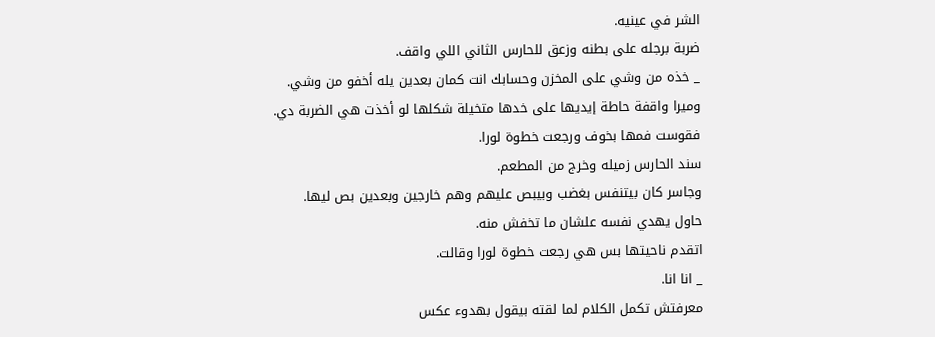الشر في عينيه.
ضربة برجله على بطنه وزعق للحارس الثاني اللي واقف.
_ خذه من وشي على المخزن وحسابك انت كمان بعدين يله أخفو من وشي.
وميرا واقفة حاطة إيديها على خدها متخيلة شكلها لو أخذت هي الضربة دي.
فقوست فمها بخوف ورجعت خطوة لورا.
سند الحارس زميله وخرج من المطعم.
وجاسر كان بيتنفس بغضب وبيبص عليهم وهم خارجين وبعدين بص ليها.
حاول يهدي نفسه علشان ما تخفش منه.
اتقدم ناحيتها بس هي رجعت خطوة لورا وقالت.
_ انا انا.
معرفتش تكمل الكلام لما لقته بيقول بهدوء عكس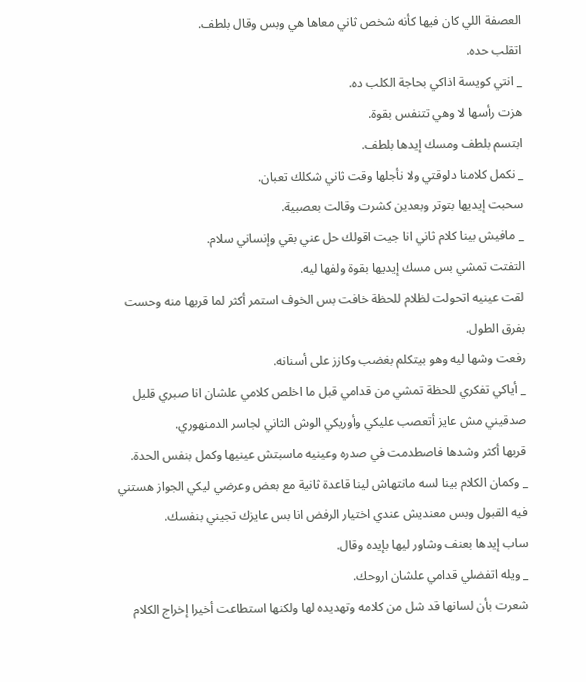العصفة اللي كان فيها كأنه شخص ثاني معاها هي وبس وقال بلطف.
اتقلب حده.
_ انتي كويسة اذاكي بحاجة الكلب ده.
هزت رأسها لا وهي تتنفس بقوة.
ابتسم بلطف ومسك إيدها بلطف.
_ نكمل كلامنا دلوقتي ولا نأجلها وقت ثاني شكلك تعبان.
سحبت إيديها بتوتر وبعدين كشرت وقالت بعصبية.
_ مافيش بينا كلام ثاني انا جيت اقولك حل عني بقي وإنساني سلام.
التفتت تمشي بس مسك إيديها بقوة ولفها ليه.
لقت عينيه اتحولت لظلام للحظة خافت بس الخوف استمر أكثر لما قربها منه وحست بفرق الطول.
رفعت وشها ليه وهو بيتكلم بغضب وكازز على أسنانه.
_ أياكي تفكري للحظة تمشي من قدامي قبل ما اخلص كلامي علشان انا صبري قليل صدقيني مش عايز أتعصب عليكي وأوريكي الوش الثاني لجاسر الدمنهوري.
قربها أكثر وشدها فاصطدمت في صدره وعينيه ماسبتش عينيها وكمل بنفس الحدة.
_ وكمان الكلام بينا لسه مانتهاش لينا قاعدة ثانية مع بعض وعرضي ليكي الجواز هستني فيه القبول وبس معنديش عندي اختيار الرفض انا بس عايزك تجيني بنفسك.
ساب إيدها بعنف وشاور ليها بإيده وقال.
_ ويله اتفضلي قدامي علشان اروحك.
شعرت بأن لسانها قد شل من كلامه وتهديده لها ولكنها استطاعت أخيرا إخراج الكلام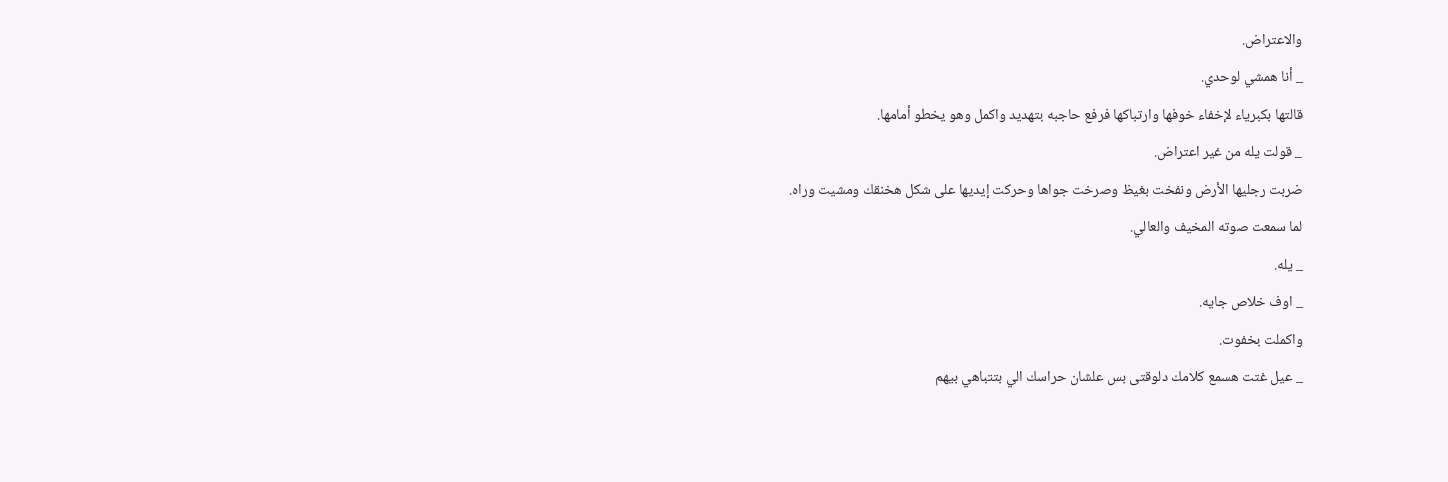والاعتراض.
_ أنا همشي لوحدي.
قالتها بكبرياء لإخفاء خوفها وارتباكها فرفع حاجبه بتهديد واكمل وهو يخطو أمامها.
_ قولت يله من غير اعتراض.
ضربت رجليها الأرض ونفخت بغيظ وصرخت جواها وحركت إيديها على شكل هخنقك ومشيت وراه.
لما سمعت صوته المخيف والعالي.
_ يله.
_ اوف خلاص جايه.
واكملت بخفوت.
_ عيل غتت هسمع كلامك دلوقتى بس علشان حراسك الي بتتباهي بيهم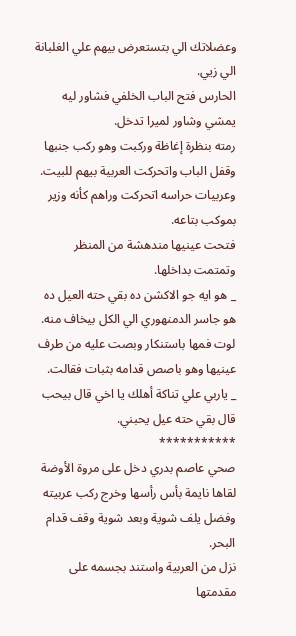وعضلاتك الي بتستعرض بيهم علي الغلبانة الي زيي.
الحارس فتح الباب الخلفي فشاور ليه يمشي وشاور لميرا تدخل.
رمته بنظرة إغاظة وركبت وهو ركب جنبها وقفل الباب واتحركت العربية بيهم للبيت.
وعربيات حراسه اتحركت وراهم كأنه وزير بموكب بتاعه.
فتحت عينيها مندهشة من المنظر وتمتمت بداخلها.
_ هو ايه جو الاكشن ده بقي حته العيل ده هو جاسر الدمنهوري الي الكل بيخاف منه.
لوت فمها باستنكار وبصت عليه من طرف عينيها وهو باصص قدامه بثبات فقالت.
_ ياربي علي تناكة أهلك يا اخي قال بيحب قال بقي حته عيل يحبني.
***********
صحي عاصم بدري دخل على مروة الأوضة لقاها نايمة بأس رأسها وخرج ركب عربيته وفضل يلف شوية وبعد شوية وقف قدام البحر.
نزل من العربية واستند بجسمه على مقدمتها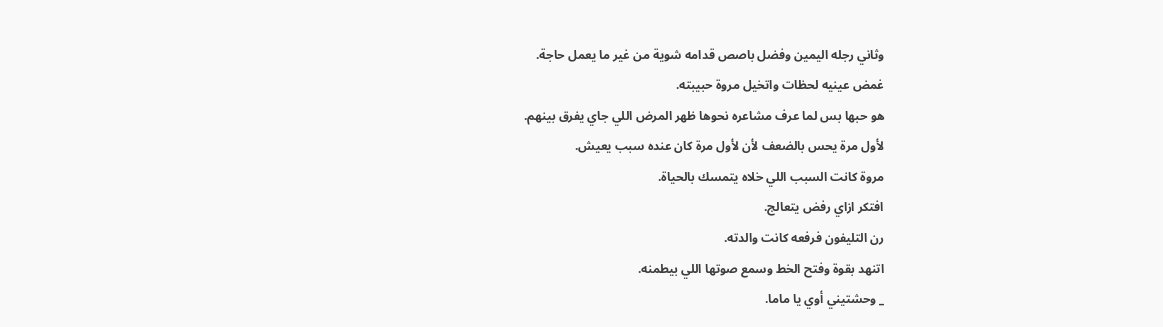وثاني رجله اليمين وفضل باصص قدامه شوية من غير ما يعمل حاجة.
غمض عينيه لحظات واتخيل مروة حبيبته.
هو حبها بس لما عرف مشاعره نحوها ظهر المرض اللي جاي يفرق بينهم.
لأول مرة يحس بالضعف لأن لأول مرة كان عنده سبب يعيش.
مروة كانت السبب اللي خلاه يتمسك بالحياة.
افتكر ازاي رفض يتعالج.
رن التليفون فرفعه كانت والدته.
اتنهد بقوة وفتح الخط وسمع صوتها اللي بيطمنه.
_ وحشتيني أوي يا ماما.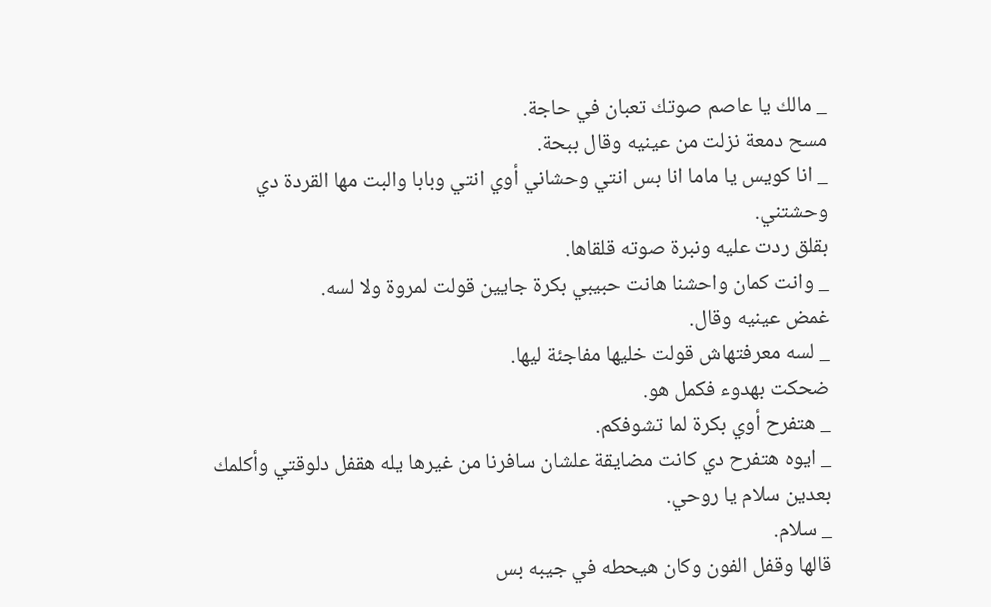_ مالك يا عاصم صوتك تعبان في حاجة.
مسح دمعة نزلت من عينيه وقال ببحة.
_ انا كويس يا ماما انا بس انتي وحشاني أوي انتي وبابا والبت مها القردة دي وحشتني.
بقلق ردت عليه ونبرة صوته قلقاها.
_ وانت كمان واحشنا هانت حبيبي بكرة جايين قولت لمروة ولا لسه.
غمض عينيه وقال.
_ لسه معرفتهاش قولت خليها مفاجئة ليها.
ضحكت بهدوء فكمل هو.
_ هتفرح أوي بكرة لما تشوفكم.
_ ايوه هتفرح دي كانت مضايقة علشان سافرنا من غيرها يله هقفل دلوقتي وأكلمك بعدين سلام يا روحي.
_ سلام.
قالها وقفل الفون وكان هيحطه في جيبه بس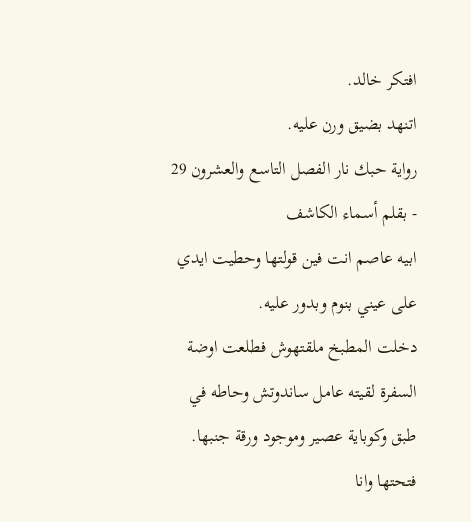افتكر خالد.
اتنهد بضيق ورن عليه.
رواية حبك نار الفصل التاسع والعشرون 29 - بقلم أسماء الكاشف
ابيه عاصم انت فين قولتها وحطيت ايدي على عيني بنوم وبدور عليه.
دخلت المطبخ ملقتهوش فطلعت اوضة السفرة لقيته عامل ساندوتش وحاطه في طبق وكوباية عصير وموجود ورقة جنبها.
فتحتها وانا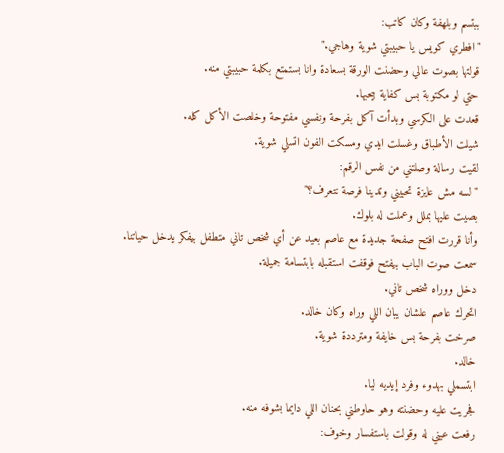ببتسم وبلهفة وكان كاتب:
"افطري كويس يا حبيبتي شوية وهاجي."
قولتها بصوت عالي وحضنت الورقة بسعادة وانا بستمتع بكلمة حبيبتي منه.
حتي لو مكتوبة بس كفاية بيحبها.
قعدت على الكرسي وبدأت آكل بفرحة ونفسي مفتوحة وخلصت الأكل كله.
شيلت الأطباق وغسلت ايدي ومسكت الفون اتسلي شوية.
لقيت رسالة وصلتني من نفس الرقم:
"لسه مش عايزة تحبيني وتدينا فرصة نتعرف؟"
بصيت عليها بملل وعملت له بلوك.
وأنا قررت افتح صفحة جديدة مع عاصم بعيد عن أي شخص تاني متطفل بيفكر يدخل حياتنا.
سمعت صوت الباب بيفتح فوقفت استقبله بابتسامة جميلة.
دخل ووراه شخص تاني.
اتحرك عاصم علشان يبان اللي وراه وكان خالد.
صرخت بفرحة بس خايفة ومترددة شوية.
خالد.
ابتسملي بهدوء وفرد إيديه ليا.
فجريت عليه وحضنته وهو حاوطني بحنان اللي دايما بشوفه منه.
رفعت عيني له وقولت باستفسار وخوف: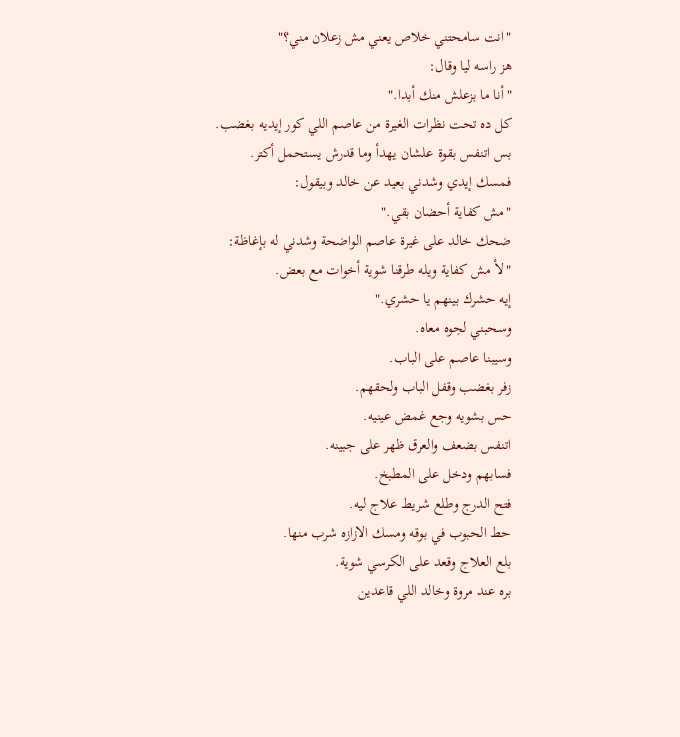"انت سامحتني خلاص يعني مش زعلان مني؟"
هز راسه ليا وقال:
"أنا ما بزعلش منك أبدا."
كل ده تحت نظرات الغيرة من عاصم اللي كور إيديه بغضب.
بس اتنفس بقوة علشان يهدأ وما قدرش يستحمل أكتر.
فمسك إيدي وشدني بعيد عن خالد وبيقول:
"مش كفاية أحضان بقي."
ضحك خالد على غيرة عاصم الواضحة وشدني له بإغاظة:
"لأ مش كفاية ويله طرقنا شوية أخوات مع بعض.
إيه حشرك بينهم يا حشري."
وسحبني لجوه معاه.
وسيبنا عاصم على الباب.
زفر بغضب وقفل الباب ولحقهم.
حس بشويه وجع غمض عينيه.
اتنفس بضعف والعرق ظهر على جبينه.
فسابهم ودخل على المطبخ.
فتح الدرج وطلع شريط علاج ليه.
حط الحبوب في بوقه ومسك الازازه شرب منها.
بلع العلاج وقعد على الكرسي شوية.
بره عند مروة وخالد اللي قاعدين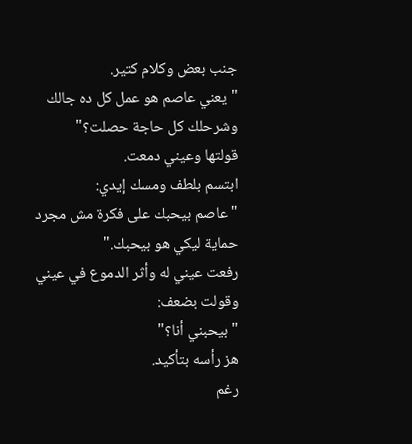جنب بعض وكلام كتير.
"يعني عاصم هو عمل كل ده جالك وشرحلك كل حاجة حصلت؟"
قولتها وعيني دمعت.
ابتسم بلطف ومسك إيدي:
"عاصم بيحبك على فكرة مش مجرد حماية ليكي هو بيحبك."
رفعت عيني له وأثر الدموع في عيني وقولت بضعف:
"بيحبني أنا؟"
هز رأسه بتأكيد.
رغم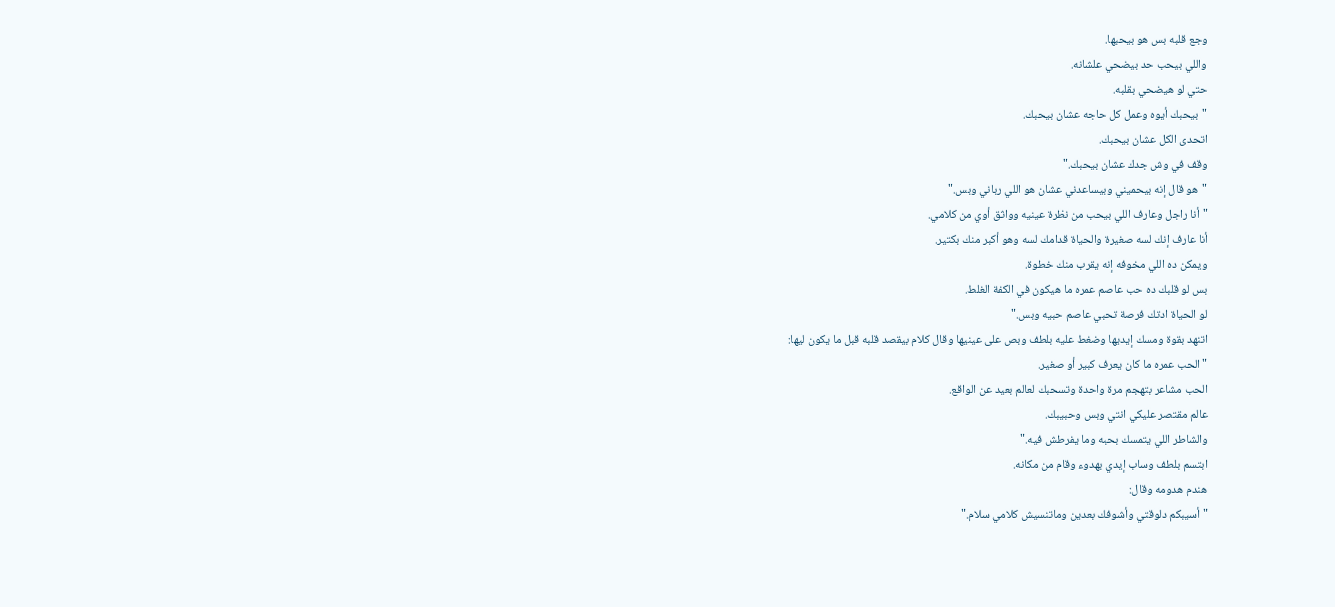وجع قلبه بس هو بيحبها.
واللي بيحب حد بيضحي علشانه.
حتي لو هيضحي بقلبه.
"بيحبك أيوه وعمل كل حاجه عشان بيحبك.
اتحدى الكل عشان بيحبك.
وقف في وش جدك عشان بيحبك."
"هو قال إنه بيحميني وبيساعدني عشان هو اللي رباني وبس."
"أنا راجل وعارف اللي بيحب من نظرة عينيه وواثق أوي من كلامي.
أنا عارف إنك لسه صغيرة والحياة قدامك لسه وهو أكبر منك بكتير.
ويمكن ده اللي مخوفه إنه يقرب منك خطوة.
بس لو قلبك ده حب عاصم عمره ما هيكون في الكفة الغلط.
لو الحياة ادتك فرصة تحبي عاصم حبيه وبس."
اتنهد بقوة ومسك إيديها وضغط عليه بلطف وبص على عينيها وقال كلام بيقصد قلبه قبل ما يكون ليها:
"الحب عمره ما كان يعرف كبير أو صغير.
الحب مشاعر بتهجم مرة واحدة وتسحبك لعالم بعيد عن الواقع.
عالم مقتصر عليكي انتي وبس وحبيبك.
والشاطر اللي يتمسك بحبه وما يفرطش فيه."
ابتسم بلطف وساب إيدي بهدوء وقام من مكانه.
هندم هدومه وقال:
"أسيبكم دلوقتي وأشوفك بعدين وماتنسيش كلامي سلام."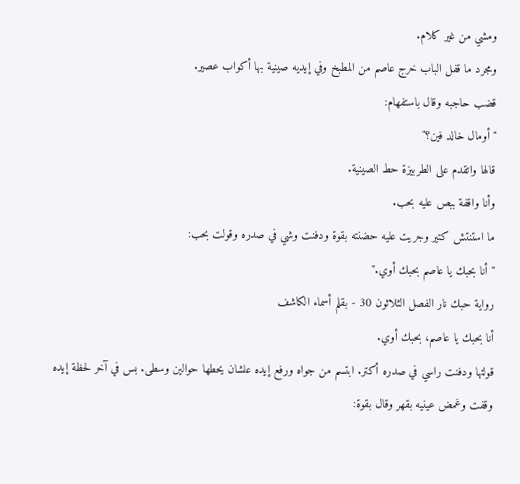ومشي من غير كلام.
ومجرد ما قفل الباب خرج عاصم من المطبخ وفي إيديه صينية بها أكواب عصير.
قضب حاجبه وقال باستفهام:
"أومال خالد فين؟"
قالها واتقدم على الطربيزة حط الصينية.
وأنا واقفة ببص عليه بحب.
ما استنتش كتير وجريت عليه حضنته بقوة ودفنت وشي في صدره وقولت بحب:
"أنا بحبك يا عاصم بحبك أوي."
رواية حبك نار الفصل الثلاثون 30 - بقلم أسماء الكاشف
أنا بحبك يا عاصم، بحبك أوي.
قولتها ودفنت راسي في صدره أكتر. ابتسم من جواه ورفع إيده علشان يحطها حوالين وسطى. بس في آخر لحظة إيده وقفت وغمض عينيه بقهر وقال بقوة: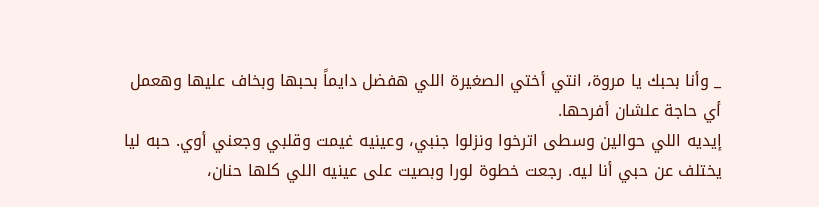_ وأنا بحبك يا مروة، انتي أختي الصغيرة اللي هفضل دايماً بحبها وبخاف عليها وهعمل أي حاجة علشان أفرحها.
إيديه اللي حوالين وسطى اترخوا ونزلوا جنبي، وعينيه غيمت وقلبي وجعني أوي. حبه ليا يختلف عن حبي أنا ليه. رجعت خطوة لورا وبصيت على عينيه اللي كلها حنان،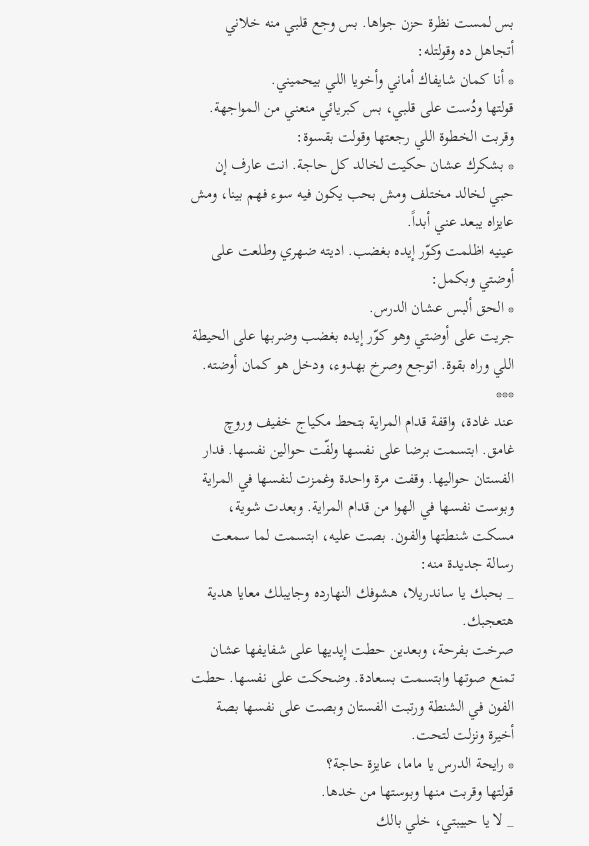بس لمست نظرة حزن جواها. بس وجع قلبي منه خلاني أتجاهل ده وقولتله:
* أنا كمان شايفاك أماني وأخويا اللي بيحميني.
قولتها ودُست على قلبي، بس كبريائي منعني من المواجهة. وقربت الخطوة اللي رجعتها وقولت بقسوة:
* بشكرك عشان حكيت لخالد كل حاجة. انت عارف إن حبي لخالد مختلف ومش بحب يكون فيه سوء فهم بينا، ومش عايزاه يبعد عني أبداً.
عينيه اظلمت وكوّر إيده بغضب. اديته ضهري وطلعت على أوضتي وبكمل:
* الحق ألبس عشان الدرس.
جريت على أوضتي وهو كوّر إيده بغضب وضربها على الحيطة اللي وراه بقوة. اتوجع وصرخ بهدوء، ودخل هو كمان أوضته.
***
عند غادة، واقفة قدام المراية بتحط مكياج خفيف وروچ غامق. ابتسمت برضا على نفسها ولفّت حوالين نفسها. فدار الفستان حواليها. وقفت مرة واحدة وغمزت لنفسها في المراية وبوست نفسها في الهوا من قدام المراية. وبعدت شوية، مسكت شنطتها والفون. بصت عليه، ابتسمت لما سمعت رسالة جديدة منه:
_ بحبك يا ساندريلا، هشوفك النهارده وجايبلك معايا هدية هتعجبك.
صرخت بفرحة، وبعدين حطت إيديها على شفايفها عشان تمنع صوتها وابتسمت بسعادة. وضحكت على نفسها. حطت الفون في الشنطة ورتبت الفستان وبصت على نفسها بصة أخيرة ونزلت لتحت.
* رايحة الدرس يا ماما، عايزة حاجة؟
قولتها وقربت منها وبوستها من خدها.
_ لا يا حبيبتي، خلي بالك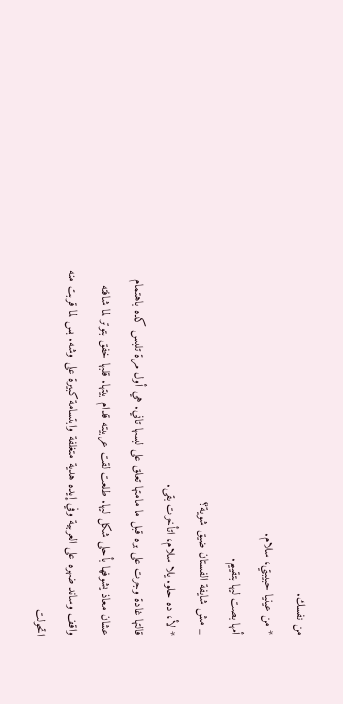من نفسك.
* من عينيا حبيبتي، سلام.
أمها بصت ليها بتقييم.
_ مش شايفة الفستان ضيق شوية؟
* لأ، ده حلو. يلا سلام، اتأخرت بقى.
قالتها غادة وجرت على بره قبل ما مامتها تعلق على لبسها تاني. هي أول مرة تلبس كده باهتمام عشان معاذ يشوفها بأحلى شكل ليها. طلعت لقت عربيته قدام بيتها. قلبها خفق بتوتر لما شافته واقف وساند ضهره على العربية وفي إيده هدية متغلفة وابتسامة كبيرة على وشه. بس لما قربت منه اتحولت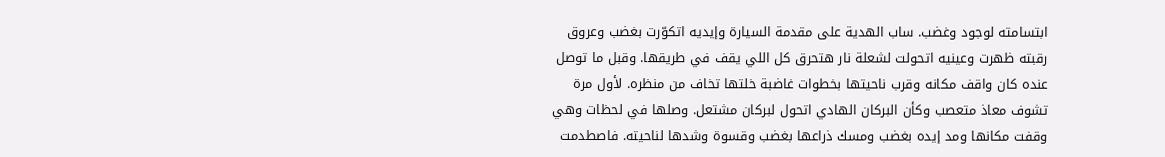ابتسامته لوجود وغضب. ساب الهدية على مقدمة السيارة وإيديه اتكوّرت بغضب وعروق رقبته ظهرت وعينيه اتحولت لشعلة نار هتحرق كل اللي يقف في طريقها. وقبل ما توصل عنده كان واقف مكانه وقرب ناحيتها بخطوات غاضبة خلتها تخاف من منظره. لأول مرة تشوف معاذ متعصب وكأن البركان الهادي اتحول لبركان مشتعل. وصلها في لحظات وهي وقفت مكانها ومد إيده بغضب ومسك ذراعها بغضب وقسوة وشدها لناحيته. فاصطدمت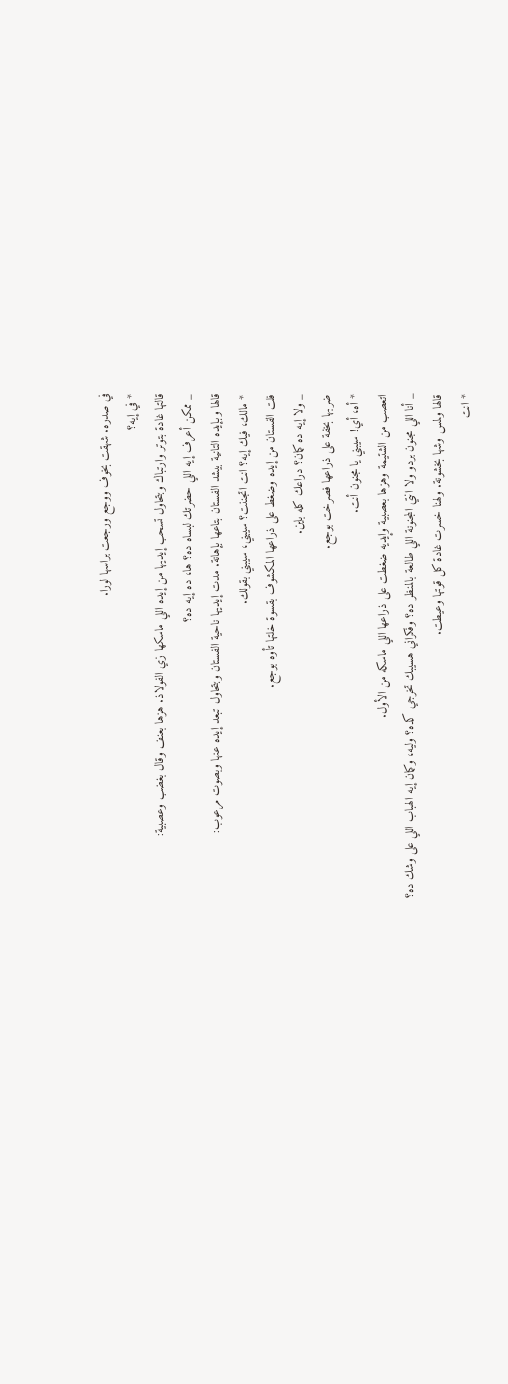في صدره. شهقت بخوف ووجع ورجعت براسها لورا.
* في إيه؟
قالتها غادة بتوتر وارتباك وبتحاول تسحب إيديها من إيده اللي ماسكها زي الفولاذ. هزها بعنف وقال بغضب وعصبية:
_ ممكن أعرف إيه اللي حضرتك لبساه ده؟ ها، ده إيه ده؟
قالها وبإيده التانية بيشد الفستان بتاعها بإهانة. مدت إيديها ناحية الفستان وبتحاول تبعد إيده عنها وبصوت مرعوب:
* مالك، فيك إيه؟ انت اتجننت؟ سيبني، سيبني بقولك.
فلت الفستان من إيده وضغط على ذراعها المكشوف بقسوة خلتها تأوه بوجع.
_ ولا إيه ده كمان؟ دراعك كله باين.
ضربها بخفة على ذراعها فصرخت بوجع.
* أه، أي! سيبني يا مجنون أنت.
اتعصب من الشتيمة وهزها بعصبية وإيديه ضغطت على ذراعها اللي ماسكه من الأول.
_ أنا اللي مجنون بردو ولا انتي المجنونة اللي طالعة بالمنظر ده؟ وفكراني هسيبك تخرجي كده؟ وليه، وكمان إيه الهباب اللي على وشك ده؟
قالها ولمس وشها بخشونة. ولهنا خسرت غادة كل قوتها وعيطت.
* انت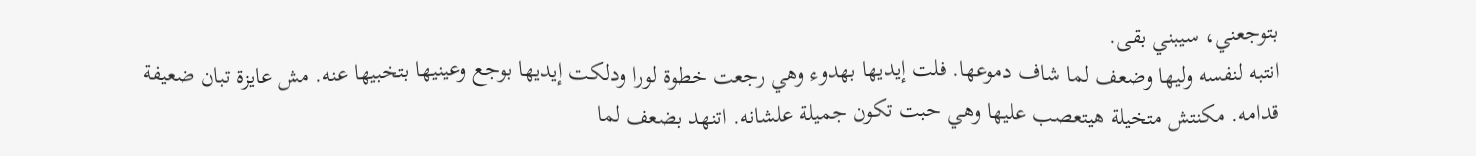بتوجعني، سيبني بقى.
انتبه لنفسه وليها وضعف لما شاف دموعها. فلت إيديها بهدوء وهي رجعت خطوة لورا ودلكت إيديها بوجع وعينيها بتخبيها عنه. مش عايزة تبان ضعيفة قدامه. مكنتش متخيلة هيتعصب عليها وهي حبت تكون جميلة علشانه. اتنهد بضعف لما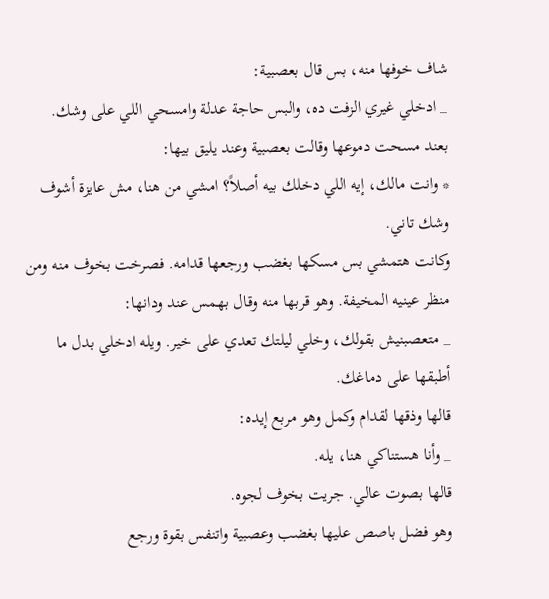شاف خوفها منه، بس قال بعصبية:
_ ادخلي غيري الزفت ده، والبس حاجة عدلة وامسحي اللي على وشك.
بعند مسحت دموعها وقالت بعصبية وعند يليق بيها:
* وانت مالك، إيه اللي دخلك بيه أصلاً؟ امشي من هنا، مش عايزة أشوف وشك تاني.
وكانت هتمشي بس مسكها بغضب ورجعها قدامه. فصرخت بخوف منه ومن منظر عينيه المخيفة. وهو قربها منه وقال بهمس عند ودانها:
_ متعصبنيش بقولك، وخلي ليلتك تعدي على خير. ويله ادخلي بدل ما أطبقها على دماغك.
قالها وذقها لقدام وكمل وهو مربع إيده:
_ وأنا هستناكي هنا، يله.
قالها بصوت عالي. جريت بخوف لجوه.
وهو فضل باصص عليها بغضب وعصبية واتنفس بقوة ورجع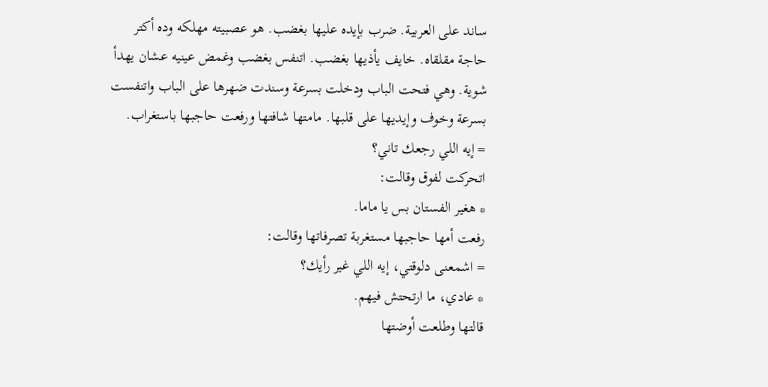ساند على العربية. ضرب بإيده عليها بغضب. هو عصبيته مهلكه وده أكتر حاجة مقلقاه. خايف يأذيها بغضب. اتنفس بغضب وغمض عينيه عشان يهدأ شوية. وهي فتحت الباب ودخلت بسرعة وسندت ضهرها على الباب واتنفست بسرعة وخوف وإيديها على قلبها. مامتها شافتها ورفعت حاجبها باستغراب.
= إيه اللي رجعك تاني؟
اتحركت لفوق وقالت:
* هغير الفستان بس يا ماما.
رفعت أمها حاجبها مستغربة تصرفاتها وقالت:
= اشمعنى دلوقتي، إيه اللي غير رأيك؟
* عادي، ما ارتحتش فيهم.
قالتها وطلعت أوضتها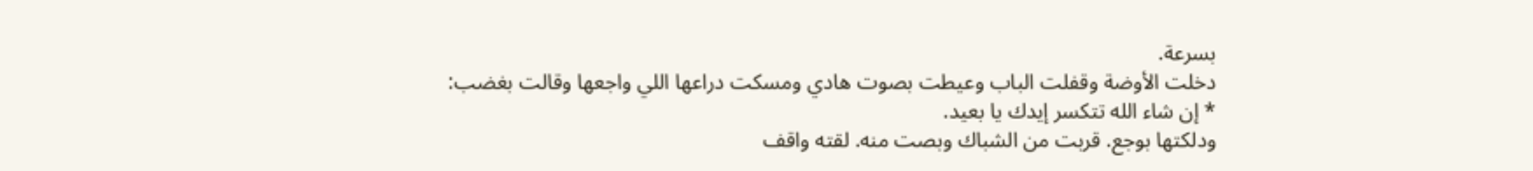بسرعة.
دخلت الأوضة وقفلت الباب وعيطت بصوت هادي ومسكت دراعها اللي واجعها وقالت بغضب:
* إن شاء الله تتكسر إيدك يا بعيد.
ودلكتها بوجع. قربت من الشباك وبصت منه. لقته واقف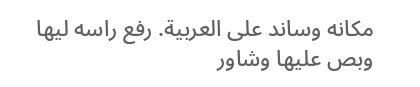مكانه وساند على العربية. رفع راسه ليها وبص عليها وشاور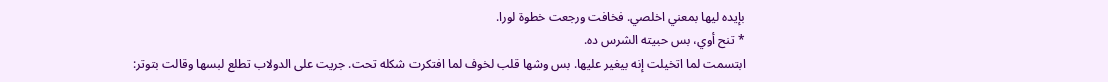بإيده ليها بمعني اخلصي. فخافت ورجعت خطوة لورا.
* تنح أوي، بس حبيته الشرس ده.
ابتسمت لما اتخيلت إنه بيغير عليها. بس وشها قلب لخوف لما افتكرت شكله تحت. جريت على الدولاب تطلع لبسها وقالت بتوتر: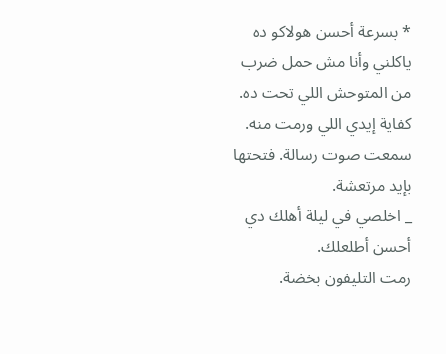* بسرعة أحسن هولاكو ده ياكلني وأنا مش حمل ضرب من المتوحش اللي تحت ده. كفاية إيدي اللي ورمت منه.
سمعت صوت رسالة. فتحتها بإيد مرتعشة.
_ اخلصي في ليلة أهلك دي أحسن أطلعلك.
رمت التليفون بخضة.